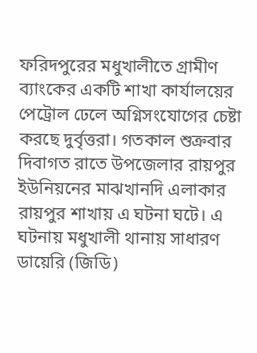ফরিদপুরের মধুখালীতে গ্রামীণ ব্যাংকের একটি শাখা কার্যালয়ের পেট্রোল ঢেলে অগ্নিসংযোগের চেষ্টা করছে দুর্বৃত্তরা। গতকাল শুক্রবার দিবাগত রাতে উপজেলার রায়পুর ইউনিয়নের মাঝখানদি এলাকার রায়পুর শাখায় এ ঘটনা ঘটে। এ ঘটনায় মধুখালী থানায় সাধারণ ডায়েরি (জিডি)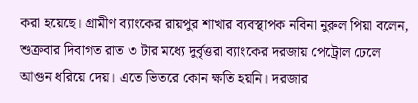করা হয়েছে। গ্রামীণ ব্যাংকের রায়পুর শাখার ব্যবস্থাপক নবিনা নুরুল পিয়া বলেন, শুক্রবার দিবাগত রাত ৩ টার মধ্যে দুর্বৃত্তরা ব্যাংকের দরজায় পেট্রোল ঢেলে আগুন ধরিয়ে দেয়। এতে ভিতরে কোন ক্ষতি হয়নি। দরজার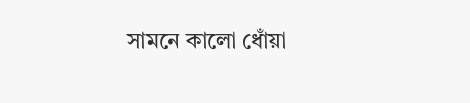সামনে কালো ধোঁয়া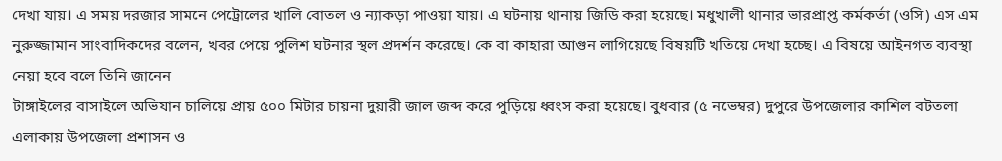দেখা যায়। এ সময় দরজার সামনে পেট্রোলের খালি বোতল ও ন্যাকড়া পাওয়া যায়। এ ঘটনায় থানায় জিডি করা হয়েছে। মধুখালী থানার ভারপ্রাপ্ত কর্মকর্তা (ওসি) এস এম নুরুজ্জামান সাংবাদিকদের বলেন, খবর পেয়ে পুলিশ ঘটনার স্থল প্রদর্শন করেছে। কে বা কাহারা আগুন লাগিয়েছে বিষয়টি খতিয়ে দেখা হচ্ছে। এ বিষয়ে আইনগত ব্যবস্থা নেয়া হবে বলে তিনি জানেন
টাঙ্গাইলের বাসাইলে অভিযান চালিয়ে প্রায় ৫০০ মিটার চায়না দুয়ারী জাল জব্দ করে পুড়িয়ে ধ্বংস করা হয়েছে। বুধবার (৫ নভেম্বর) দুপুরে উপজেলার কাশিল বটতলা এলাকায় উপজেলা প্রশাসন ও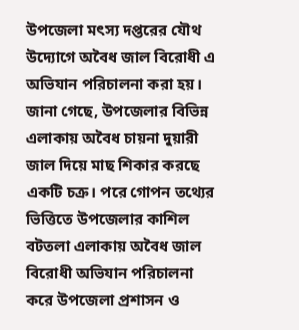উপজেলা মৎস্য দপ্তরের যৌথ উদ্যোগে অবৈধ জাল বিরোধী এ অভিযান পরিচালনা করা হয়। জানা গেছে, উপজেলার বিভিন্ন এলাকায় অবৈধ চায়না দুয়ারী জাল দিয়ে মাছ শিকার করছে একটি চক্র। পরে গোপন তথ্যের ভিত্তিতে উপজেলার কাশিল বটতলা এলাকায় অবৈধ জাল বিরোধী অভিযান পরিচালনা করে উপজেলা প্রশাসন ও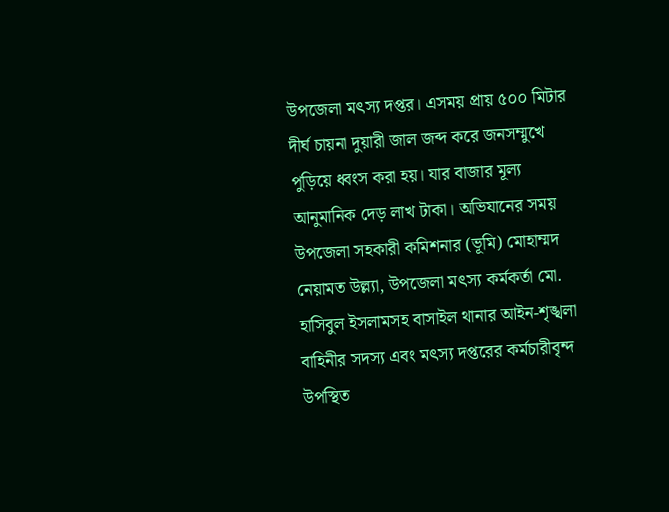উপজেলা মৎস্য দপ্তর। এসময় প্রায় ৫০০ মিটার দীর্ঘ চায়না দুয়ারী জাল জব্দ করে জনসম্মুখে পুড়িয়ে ধ্বংস করা হয়। যার বাজার মূল্য আনুমানিক দেড় লাখ টাকা। অভিযানের সময় উপজেলা সহকারী কমিশনার (ভূমি) মোহাম্মদ নেয়ামত উল্ল্যা, উপজেলা মৎস্য কর্মকর্তা মো. হাসিবুল ইসলামসহ বাসাইল থানার আইন-শৃঙ্খলা বাহিনীর সদস্য এবং মৎস্য দপ্তরের কর্মচারীবৃন্দ উপস্থিত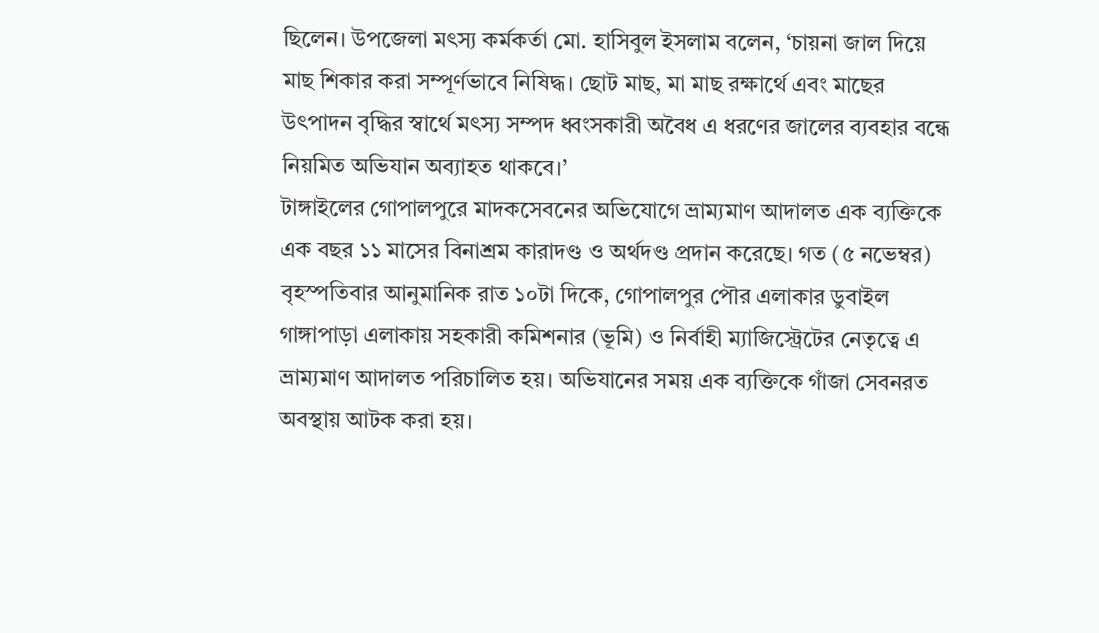ছিলেন। উপজেলা মৎস্য কর্মকর্তা মো. হাসিবুল ইসলাম বলেন, ‘চায়না জাল দিয়ে মাছ শিকার করা সম্পূর্ণভাবে নিষিদ্ধ। ছোট মাছ, মা মাছ রক্ষার্থে এবং মাছের উৎপাদন বৃদ্ধির স্বার্থে মৎস্য সম্পদ ধ্বংসকারী অবৈধ এ ধরণের জালের ব্যবহার বন্ধে নিয়মিত অভিযান অব্যাহত থাকবে।’
টাঙ্গাইলের গোপালপুরে মাদকসেবনের অভিযোগে ভ্রাম্যমাণ আদালত এক ব্যক্তিকে এক বছর ১১ মাসের বিনাশ্রম কারাদণ্ড ও অর্থদণ্ড প্রদান করেছে। গত (৫ নভেম্বর) বৃহস্পতিবার আনুমানিক রাত ১০টা দিকে, গোপালপুর পৌর এলাকার ডুবাইল গাঙ্গাপাড়া এলাকায় সহকারী কমিশনার (ভূমি) ও নির্বাহী ম্যাজিস্ট্রেটের নেতৃত্বে এ ভ্রাম্যমাণ আদালত পরিচালিত হয়। অভিযানের সময় এক ব্যক্তিকে গাঁজা সেবনরত অবস্থায় আটক করা হয়।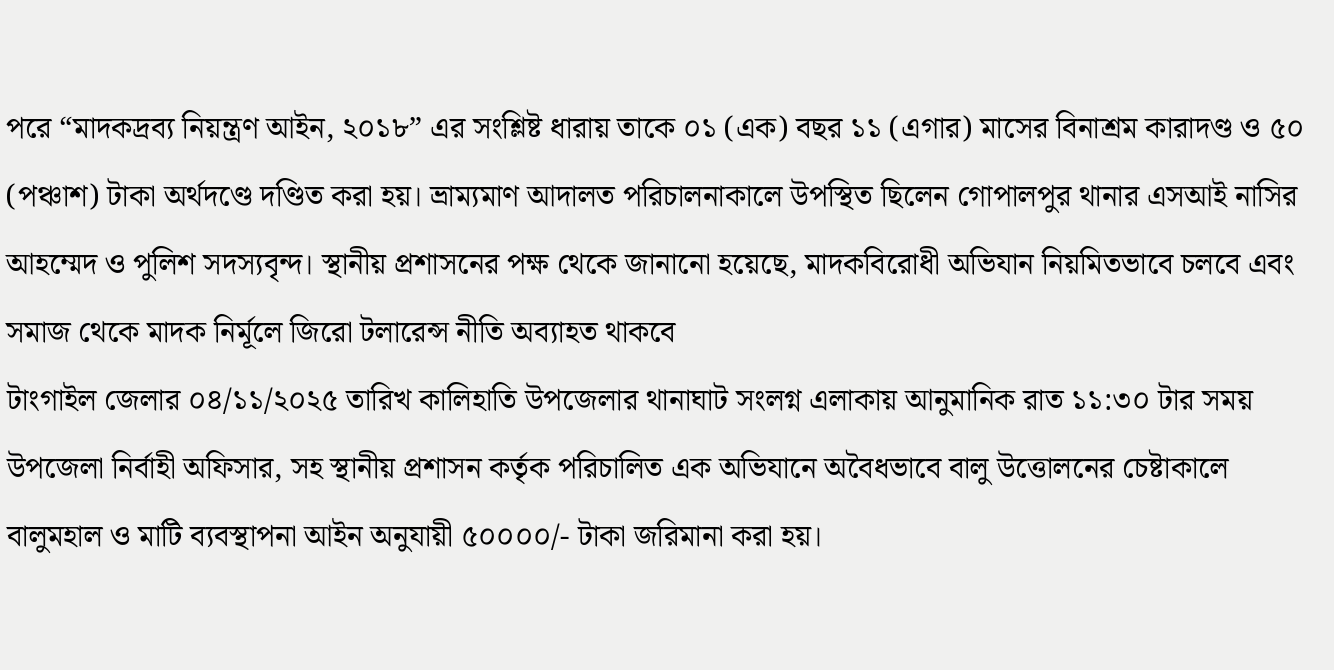পরে “মাদকদ্রব্য নিয়ন্ত্রণ আইন, ২০১৮” এর সংশ্লিষ্ট ধারায় তাকে ০১ (এক) বছর ১১ (এগার) মাসের বিনাশ্রম কারাদণ্ড ও ৫০ (পঞ্চাশ) টাকা অর্থদণ্ডে দণ্ডিত করা হয়। ভ্রাম্যমাণ আদালত পরিচালনাকালে উপস্থিত ছিলেন গোপালপুর থানার এসআই নাসির আহম্মেদ ও পুলিশ সদস্যবৃন্দ। স্থানীয় প্রশাসনের পক্ষ থেকে জানানো হয়েছে, মাদকবিরোধী অভিযান নিয়মিতভাবে চলবে এবং সমাজ থেকে মাদক নির্মূলে জিরো টলারেন্স নীতি অব্যাহত থাকবে
টাংগাইল জেলার ০৪/১১/২০২৫ তারিখ কালিহাতি উপজেলার থানাঘাট সংলগ্ন এলাকায় আনুমানিক রাত ১১:৩০ টার সময় উপজেলা নির্বাহী অফিসার, সহ স্থানীয় প্রশাসন কর্তৃক পরিচালিত এক অভিযানে অবৈধভাবে বালু উত্তোলনের চেষ্টাকালে বালুমহাল ও মাটি ব্যবস্থাপনা আইন অনুযায়ী ৫০০০০/- টাকা জরিমানা করা হয়।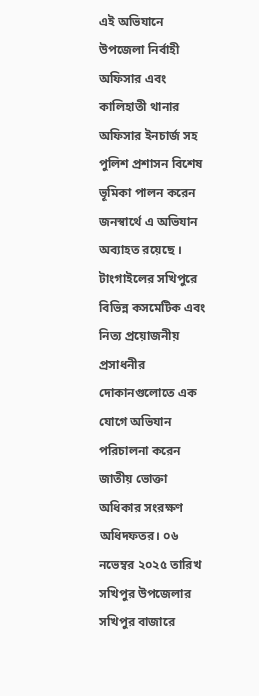এই অভিযানে উপজেলা নির্বাহী অফিসার এবং কালিহাতী থানার অফিসার ইনচার্জ সহ পুলিশ প্রশাসন বিশেষ ভূমিকা পালন করেন জনস্বার্থে এ অভিযান অব্যাহত রয়েছে ।
টাংগাইলের সখিপুরে বিভিন্ন কসমেটিক এবং নিত্য প্রয়োজনীয় প্রসাধনীর দোকানগুলোতে এক যোগে অভিযান পরিচালনা করেন জাতীয় ভোক্তা অধিকার সংরক্ষণ অধিদফতর। ০৬ নভেম্বর ২০২৫ তারিখ সখিপুর উপজেলার সখিপুর বাজারে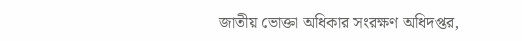জাতীয় ভোক্তা অধিকার সংরক্ষণ অধিদপ্তর,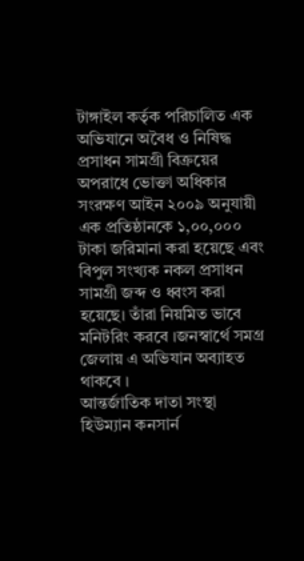টাঙ্গাইল কর্তৃক পরিচালিত এক অভিযানে অবৈধ ও নিষিদ্ধ প্রসাধন সামগ্রী বিক্রয়ের অপরাধে ভোক্তা অধিকার সংরক্ষণ আইন ২০০৯ অনুযায়ী এক প্রতিষ্ঠানকে ১,০০,০০০ টাকা জরিমানা করা হয়েছে এবং বিপুল সংখ্যক নকল প্রসাধন সামগ্রী জব্দ ও ধ্বংস করা হয়েছে। তাঁরা নিয়মিত ভাবে মনিটরিং করবে ।জনস্বার্থে সমগ্র জেলায় এ অভিযান অব্যাহত থাকবে ।
আন্তর্জাতিক দাতা সংস্থা হিউম্যান কনসার্ন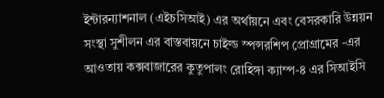ইন্টারন্যাশনাল (এইচসিআই) এর অর্থায়নে এবং বেসরকারি উন্নয়ন সংস্থা সুশীলন এর বাস্তবায়নে চাইল্ড স্পন্সরশিপ প্রোগ্রামের -এর আওতায় কক্সবাজারের কুতুপালং রোহিঙ্গা ক্যাম্প-৪ এর সিআইসি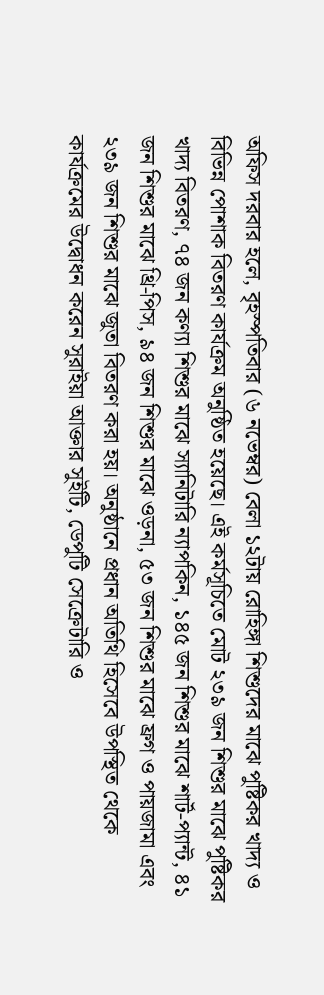অফিস দরবার হলে, বৃহস্পতিবার (৬ নভেম্বর) বেলা ১২টায় রোহিঙ্গা শিশুদের মাঝে পুষ্টিকর খাদ্য ও বিভিন্ন পোশাক বিতরণ কার্যক্রম অনুষ্ঠিত হয়েছে। এই কর্মসূচিতে মোট ২৩৯ জন শিশুর মাঝে পুষ্টিকর খাদ্য বিতরণ, ৭৪ জন কণ্যা শিশুর মাঝে স্যানিটারি ন্যাপকিন, ১৪৫ জন শিশুর মাঝে শার্ট-প্যান্ট, ৪১ জন শিশুর মাঝে থ্রি-পিস, ৯৪ জন শিশুর মাঝে ওড়না, ৫৩ জন শিশুর মাঝে ফ্রগ ও পায়জামা এবং ২৩৯ জন শিশুর মাঝে জুতা বিতরণ করা হয়। অনুষ্ঠানে প্রধান অতিথি হিসেবে উপস্থিত থেকে কার্যক্রমের উদ্বোধন করেন সুরাইয়া আক্তার সুইটি, ডেপুটি সেক্রেটারি ও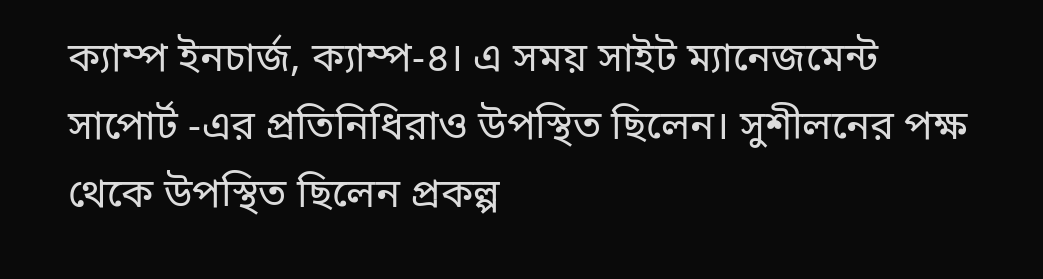ক্যাম্প ইনচার্জ, ক্যাম্প-৪। এ সময় সাইট ম্যানেজমেন্ট সাপোর্ট -এর প্রতিনিধিরাও উপস্থিত ছিলেন। সুশীলনের পক্ষ থেকে উপস্থিত ছিলেন প্রকল্প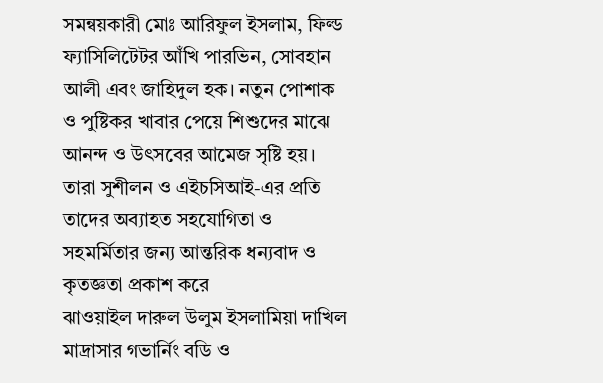সমন্বয়কারী মোঃ আরিফুল ইসলাম, ফিল্ড ফ্যাসিলিটেটর আঁখি পারভিন, সোবহান আলী এবং জাহিদুল হক। নতুন পোশাক ও পুষ্টিকর খাবার পেয়ে শিশুদের মাঝে আনন্দ ও উৎসবের আমেজ সৃষ্টি হয়। তারা সুশীলন ও এইচসিআই-এর প্রতি তাদের অব্যাহত সহযোগিতা ও সহমর্মিতার জন্য আন্তরিক ধন্যবাদ ও কৃতজ্ঞতা প্রকাশ করে
ঝাওয়াইল দারুল উলুম ইসলামিয়া দাখিল মাদ্রাসার গভার্নিং বডি ও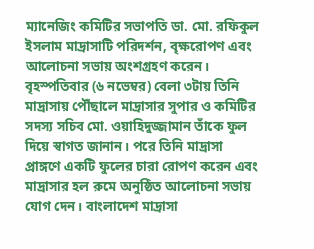ম্যানেজিং কমিটির সভাপতি ডা. মো. রফিকুল ইসলাম মাদ্রাসাটি পরিদর্শন, বৃক্ষরোপণ এবং আলোচনা সভায় অংশগ্রহণ করেন। বৃহস্পতিবার (৬ নভেম্বর) বেলা ৩টায় তিনি মাদ্রাসায় পৌঁছালে মাদ্রাসার সুপার ও কমিটির সদস্য সচিব মো. ওয়াহিদুজ্জামান তাঁকে ফুল দিয়ে স্বাগত জানান। পরে তিনি মাদ্রাসা প্রাঙ্গণে একটি ফুলের চারা রোপণ করেন এবং মাদ্রাসার হল রুমে অনুষ্ঠিত আলোচনা সভায় যোগ দেন। বাংলাদেশ মাদ্রাসা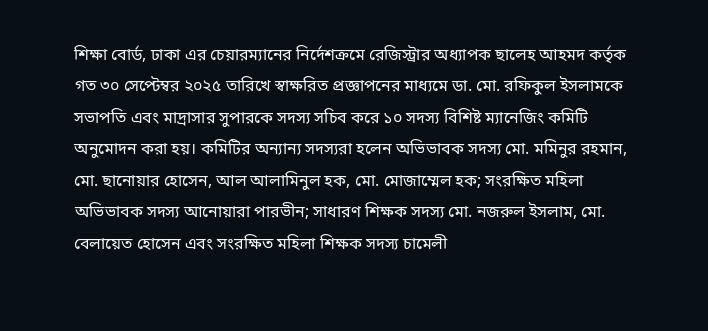শিক্ষা বোর্ড, ঢাকা এর চেয়ারম্যানের নির্দেশক্রমে রেজিস্ট্রার অধ্যাপক ছালেহ আহমদ কর্তৃক গত ৩০ সেপ্টেম্বর ২০২৫ তারিখে স্বাক্ষরিত প্রজ্ঞাপনের মাধ্যমে ডা. মো. রফিকুল ইসলামকে সভাপতি এবং মাদ্রাসার সুপারকে সদস্য সচিব করে ১০ সদস্য বিশিষ্ট ম্যানেজিং কমিটি অনুমোদন করা হয়। কমিটির অন্যান্য সদস্যরা হলেন অভিভাবক সদস্য মো. মমিনুর রহমান, মো. ছানোয়ার হোসেন, আল আলামিনুল হক, মো. মোজাম্মেল হক; সংরক্ষিত মহিলা অভিভাবক সদস্য আনোয়ারা পারভীন; সাধারণ শিক্ষক সদস্য মো. নজরুল ইসলাম, মো. বেলায়েত হোসেন এবং সংরক্ষিত মহিলা শিক্ষক সদস্য চামেলী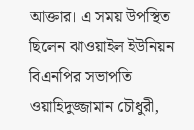আক্তার। এ সময় উপস্থিত ছিলেন ঝাওয়াইল ইউনিয়ন বিএনপির সভাপতি ওয়াহিদুজ্জামান চৌধুরী,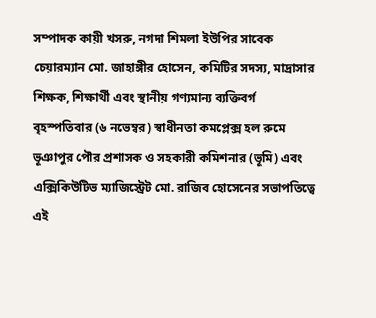সম্পাদক কায়ী খসরু, নগদা শিমলা ইউপির সাবেক চেয়ারম্যান মো. জাহাঙ্গীর হোসেন, কমিটির সদস্য, মাদ্রাসার শিক্ষক, শিক্ষার্থী এবং স্থানীয় গণ্যমান্য ব্যক্তিবর্গ
বৃহস্পতিবার (৬ নভেম্বর) স্বাধীনতা কমপ্লেক্স হল রুমে ভূঞাপুর পৌর প্রশাসক ও সহকারী কমিশনার (ভূমি) এবং এক্সিকিউটিভ ম্যাজিস্ট্রেট মো. রাজিব হোসেনের সভাপতিত্বে এই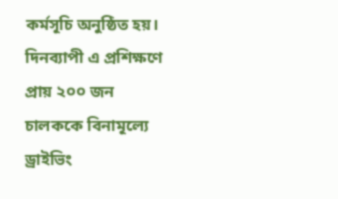কর্মসূচি অনুষ্ঠিত হয়। দিনব্যাপী এ প্রশিক্ষণে প্রায় ২০০ জন চালককে বিনামূল্যে ড্রাইভিং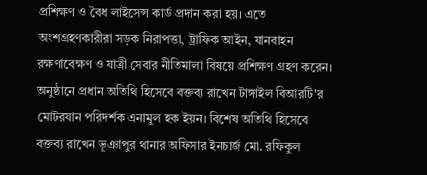প্রশিক্ষণ ও বৈধ লাইসেন্স কার্ড প্রদান করা হয়। এতে অংশগ্রহণকারীরা সড়ক নিরাপত্তা, ট্রাফিক আইন, যানবাহন রক্ষণাবেক্ষণ ও যাত্রী সেবার নীতিমালা বিষয়ে প্রশিক্ষণ গ্রহণ করেন। অনুষ্ঠানে প্রধান অতিথি হিসেবে বক্তব্য রাখেন টাঙ্গাইল বিআরটি'র মোটরযান পরিদর্শক এনামুল হক ইয়ন। বিশেষ অতিথি হিসেবে বক্তব্য রাখেন ভূঞাপুর থানার অফিসার ইনচার্জ মো. রফিকুল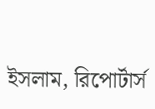ইসলাম, রিপোর্টার্স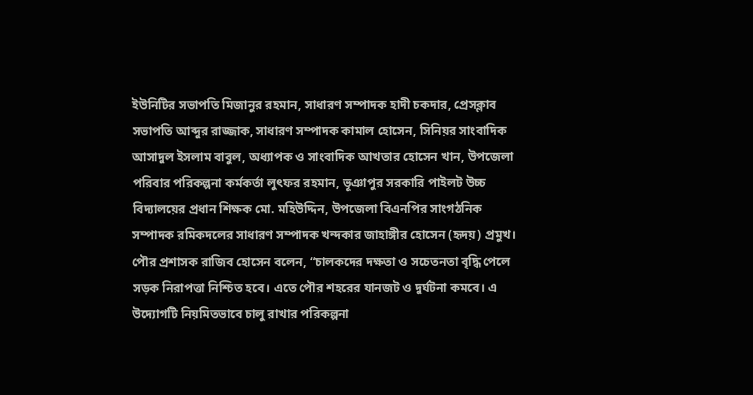ইউনিটির সভাপতি মিজানুর রহমান, সাধারণ সম্পাদক হাদী চকদার, প্রেসক্লাব সভাপতি আব্দুর রাজ্জাক, সাধারণ সম্পাদক কামাল হোসেন, সিনিয়র সাংবাদিক আসাদুল ইসলাম বাবুল, অধ্যাপক ও সাংবাদিক আখতার হোসেন খান, উপজেলা পরিবার পরিকল্পনা কর্মকর্তা লুৎফর রহমান, ভূঞাপুর সরকারি পাইলট উচ্চ বিদ্যালয়ের প্রধান শিক্ষক মো. মহিউদ্দিন, উপজেলা বিএনপির সাংগঠনিক সম্পাদক রমিকদলের সাধারণ সম্পাদক খন্দকার জাহাঙ্গীর হোসেন (হৃদয়) প্রমুখ। পৌর প্রশাসক রাজিব হোসেন বলেন, “চালকদের দক্ষতা ও সচেতনতা বৃদ্ধি পেলে সড়ক নিরাপত্তা নিশ্চিত হবে। এতে পৌর শহরের যানজট ও দুর্ঘটনা কমবে। এ উদ্যোগটি নিয়মিতভাবে চালু রাখার পরিকল্পনা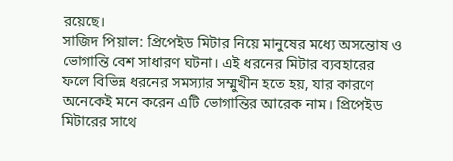রয়েছে।
সাজিদ পিয়াল: প্রিপেইড মিটার নিয়ে মানুষের মধ্যে অসন্তোষ ও ভোগান্তি বেশ সাধারণ ঘটনা। এই ধরনের মিটার ব্যবহারের ফলে বিভিন্ন ধরনের সমস্যার সম্মুখীন হতে হয়, যার কারণে অনেকেই মনে করেন এটি ভোগান্তির আরেক নাম। প্রিপেইড মিটারের সাথে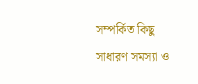সম্পর্কিত কিছু সাধারণ সমস্যা ও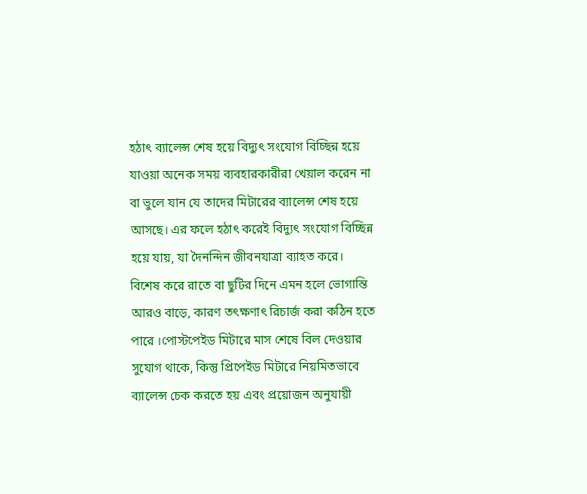হঠাৎ ব্যালেন্স শেষ হয়ে বিদ্যুৎ সংযোগ বিচ্ছিন্ন হয়ে যাওয়া অনেক সময় ব্যবহারকারীরা খেয়াল করেন না বা ভুলে যান যে তাদের মিটারের ব্যালেন্স শেষ হয়ে আসছে। এর ফলে হঠাৎ করেই বিদ্যুৎ সংযোগ বিচ্ছিন্ন হয়ে যায়, যা দৈনন্দিন জীবনযাত্রা ব্যাহত করে। বিশেষ করে রাতে বা ছুটির দিনে এমন হলে ভোগান্তি আরও বাড়ে, কারণ তৎক্ষণাৎ রিচার্জ করা কঠিন হতে পারে ।পোস্টপেইড মিটারে মাস শেষে বিল দেওয়ার সুযোগ থাকে, কিন্তু প্রিপেইড মিটারে নিয়মিতভাবে ব্যালেন্স চেক করতে হয় এবং প্রয়োজন অনুযায়ী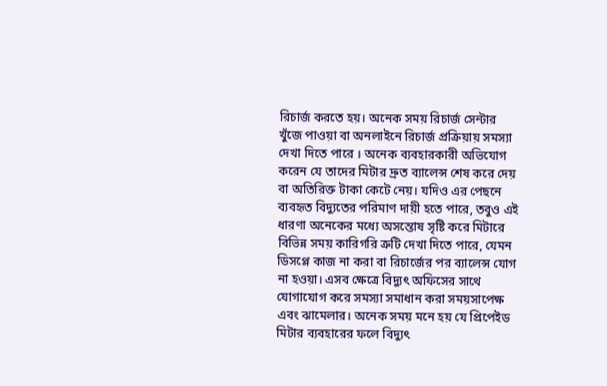রিচার্জ করতে হয়। অনেক সময় রিচার্জ সেন্টার খুঁজে পাওয়া বা অনলাইনে রিচার্জ প্রক্রিয়ায় সমস্যা দেখা দিতে পারে । অনেক ব্যবহারকারী অভিযোগ করেন যে তাদের মিটার দ্রুত ব্যালেন্স শেষ করে দেয় বা অতিরিক্ত টাকা কেটে নেয়। যদিও এর পেছনে ব্যবহৃত বিদ্যুতের পরিমাণ দায়ী হতে পারে, তবুও এই ধারণা অনেকের মধ্যে অসন্তোষ সৃষ্টি করে মিটারে বিভিন্ন সময় কারিগরি ত্রুটি দেখা দিতে পারে, যেমন ডিসপ্লে কাজ না করা বা রিচার্জের পর ব্যালেন্স যোগ না হওয়া। এসব ক্ষেত্রে বিদ্যুৎ অফিসের সাথে যোগাযোগ করে সমস্যা সমাধান করা সময়সাপেক্ষ এবং ঝামেলার। অনেক সময় মনে হয় যে প্রিপেইড মিটার ব্যবহারের ফলে বিদ্যুৎ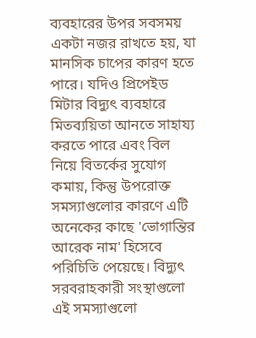ব্যবহারের উপর সবসময় একটা নজর রাখতে হয়, যা মানসিক চাপের কারণ হতে পারে। যদিও প্রিপেইড মিটার বিদ্যুৎ ব্যবহারে মিতব্যয়িতা আনতে সাহায্য করতে পারে এবং বিল নিয়ে বিতর্কের সুযোগ কমায়, কিন্তু উপরোক্ত সমস্যাগুলোর কারণে এটি অনেকের কাছে 'ভোগান্তির আরেক নাম' হিসেবে পরিচিতি পেয়েছে। বিদ্যুৎ সরবরাহকারী সংস্থাগুলো এই সমস্যাগুলো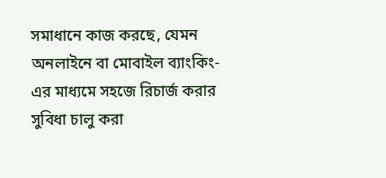সমাধানে কাজ করছে, যেমন অনলাইনে বা মোবাইল ব্যাংকিং-এর মাধ্যমে সহজে রিচার্জ করার সুবিধা চালু করা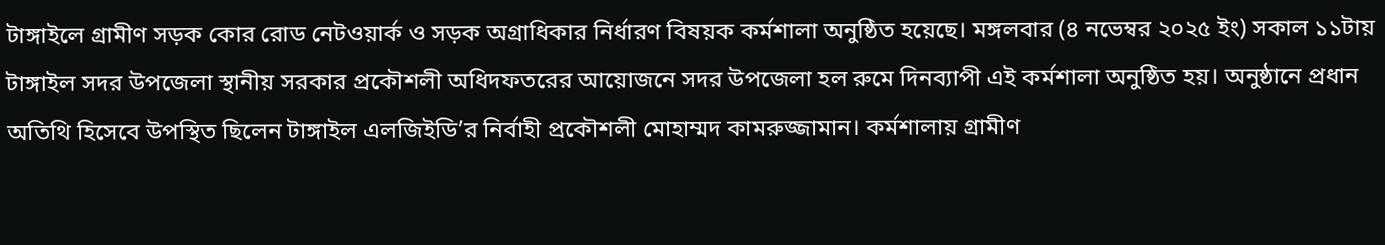টাঙ্গাইলে গ্রামীণ সড়ক কোর রোড নেটওয়ার্ক ও সড়ক অগ্রাধিকার নির্ধারণ বিষয়ক কর্মশালা অনুষ্ঠিত হয়েছে। মঙ্গলবার (৪ নভেম্বর ২০২৫ ইং) সকাল ১১টায় টাঙ্গাইল সদর উপজেলা স্থানীয় সরকার প্রকৌশলী অধিদফতরের আয়োজনে সদর উপজেলা হল রুমে দিনব্যাপী এই কর্মশালা অনুষ্ঠিত হয়। অনুষ্ঠানে প্রধান অতিথি হিসেবে উপস্থিত ছিলেন টাঙ্গাইল এলজিইডি’র নির্বাহী প্রকৌশলী মোহাম্মদ কামরুজ্জামান। কর্মশালায় গ্রামীণ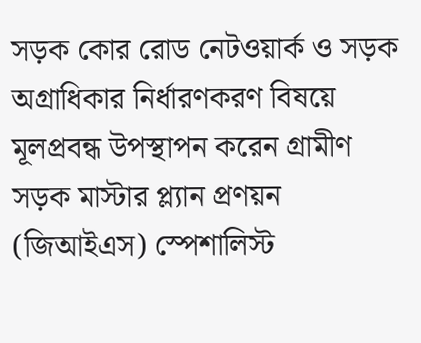সড়ক কোর রোড নেটওয়ার্ক ও সড়ক অগ্রাধিকার নির্ধারণকরণ বিষয়ে মূলপ্রবন্ধ উপস্থাপন করেন গ্রামীণ সড়ক মাস্টার প্ল্যান প্রণয়ন (জিআইএস) স্পেশালিস্ট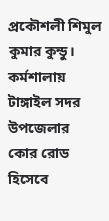প্রকৌশলী শিমুল কুমার কুন্ডু। কর্মশালায় টাঙ্গাইল সদর উপজেলার কোর রোড হিসেবে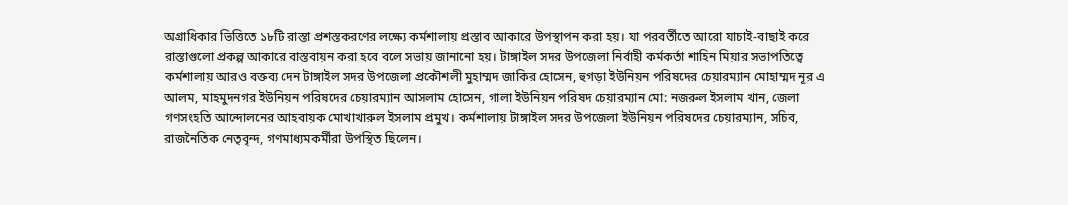অগ্রাধিকার ভিত্তিতে ১৮টি রাস্তা প্রশস্তকরণের লক্ষ্যে কর্মশালায় প্রস্তাব আকারে উপস্থাপন করা হয়। যা পরবর্তীতে আরো যাচাই-বাছাই করে রাস্তাগুলো প্রকল্প আকারে বাস্তবায়ন করা হবে বলে সভায় জানানো হয়। টাঙ্গাইল সদর উপজেলা নির্বাহী কর্মকর্তা শাহিন মিয়ার সভাপতিত্বে কর্মশালায় আরও বক্তব্য দেন টাঙ্গাইল সদর উপজেলা প্রকৌশলী মুহাম্মদ জাকির হোসেন, হুগড়া ইউনিয়ন পরিষদের চেয়ারম্যান মোহাম্মদ নূর এ আলম, মাহমুদনগর ইউনিয়ন পরিষদের চেয়ারম্যান আসলাম হোসেন, গালা ইউনিয়ন পরিষদ চেয়ারম্যান মো: নজরুল ইসলাম খান, জেলা গণসংহতি আন্দোলনের আহবায়ক মোখাখারুল ইসলাম প্রমুখ। কর্মশালায় টাঙ্গাইল সদর উপজেলা ইউনিয়ন পরিষদের চেয়ারম্যান, সচিব, রাজনৈতিক নেতৃবৃন্দ, গণমাধ্যমকর্মীরা উপস্থিত ছিলেন।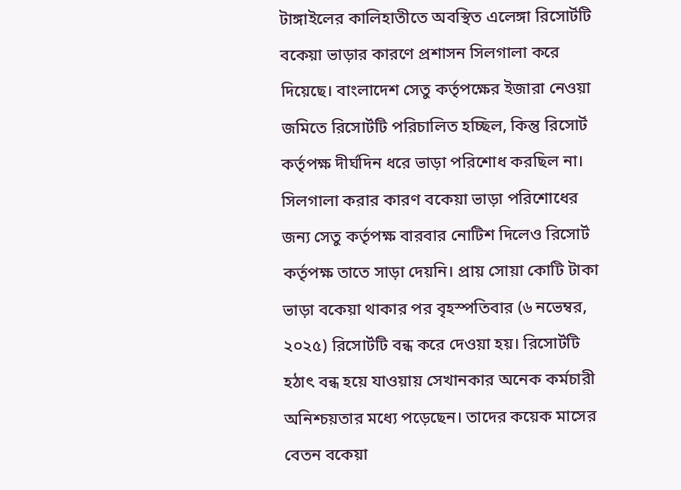টাঙ্গাইলের কালিহাতীতে অবস্থিত এলেঙ্গা রিসোর্টটি বকেয়া ভাড়ার কারণে প্রশাসন সিলগালা করে দিয়েছে। বাংলাদেশ সেতু কর্তৃপক্ষের ইজারা নেওয়া জমিতে রিসোর্টটি পরিচালিত হচ্ছিল, কিন্তু রিসোর্ট কর্তৃপক্ষ দীর্ঘদিন ধরে ভাড়া পরিশোধ করছিল না। সিলগালা করার কারণ বকেয়া ভাড়া পরিশোধের জন্য সেতু কর্তৃপক্ষ বারবার নোটিশ দিলেও রিসোর্ট কর্তৃপক্ষ তাতে সাড়া দেয়নি। প্রায় সোয়া কোটি টাকা ভাড়া বকেয়া থাকার পর বৃহস্পতিবার (৬ নভেম্বর, ২০২৫) রিসোর্টটি বন্ধ করে দেওয়া হয়। রিসোর্টটি হঠাৎ বন্ধ হয়ে যাওয়ায় সেখানকার অনেক কর্মচারী অনিশ্চয়তার মধ্যে পড়েছেন। তাদের কয়েক মাসের বেতন বকেয়া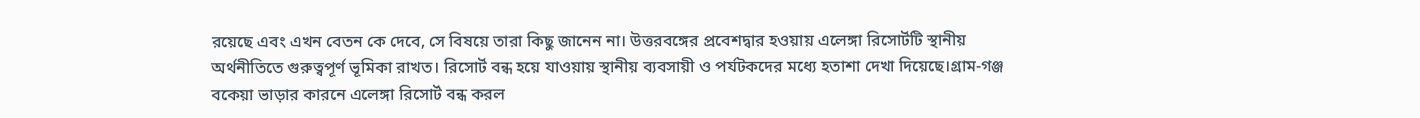রয়েছে এবং এখন বেতন কে দেবে, সে বিষয়ে তারা কিছু জানেন না। উত্তরবঙ্গের প্রবেশদ্বার হওয়ায় এলেঙ্গা রিসোর্টটি স্থানীয় অর্থনীতিতে গুরুত্বপূর্ণ ভূমিকা রাখত। রিসোর্ট বন্ধ হয়ে যাওয়ায় স্থানীয় ব্যবসায়ী ও পর্যটকদের মধ্যে হতাশা দেখা দিয়েছে।গ্রাম-গঞ্জ বকেয়া ভাড়ার কারনে এলেঙ্গা রিসোর্ট বন্ধ করল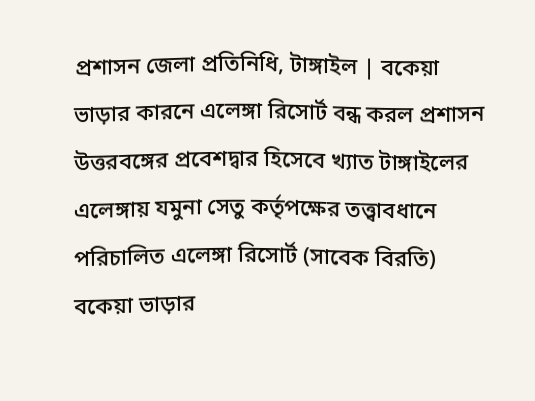প্রশাসন জেলা প্রতিনিধি, টাঙ্গাইল | বকেয়া ভাড়ার কারনে এলেঙ্গা রিসোর্ট বন্ধ করল প্রশাসন উত্তরবঙ্গের প্রবেশদ্বার হিসেবে খ্যাত টাঙ্গাইলের এলেঙ্গায় যমুনা সেতু কর্তৃপক্ষের তত্ত্বাবধানে পরিচালিত এলেঙ্গা রিসোর্ট (সাবেক বিরতি) বকেয়া ভাড়ার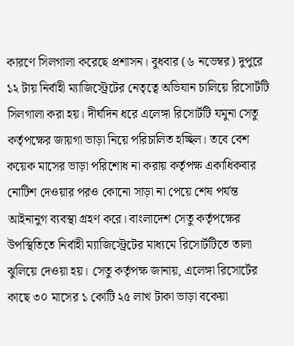কারণে সিলগালা করেছে প্রশাসন। বুধবার (৬ নভেম্বর) দুপুরে ১২ টায় নির্বাহী ম্যাজিস্ট্রেটের নেতৃত্বে অভিযান চালিয়ে রিসোর্টটি সিলগালা করা হয়। দীর্ঘদিন ধরে এলেঙ্গা রিসোর্টটি যমুনা সেতু কর্তৃপক্ষের জায়গা ভাড়া নিয়ে পরিচালিত হচ্ছিল। তবে বেশ কয়েক মাসের ভাড়া পরিশোধ না করায় কর্তৃপক্ষ একাধিকবার নোটিশ দেওয়ার পরও কোনো সাড়া না পেয়ে শেষ পর্যন্ত আইনানুগ ব্যবস্থা গ্রহণ করে। বাংলাদেশ সেতু কর্তৃপক্ষের উপস্থিতিতে নির্বাহী ম্যাজিস্ট্রেটের মাধ্যমে রিসোর্টটিতে তালা ঝুলিয়ে দেওয়া হয়। সেতু কর্তৃপক্ষ জানায়, এলেঙ্গা রিসোর্টের কাছে ৩০ মাসের ১ কোটি ২৫ লাখ টাকা ভাড়া বকেয়া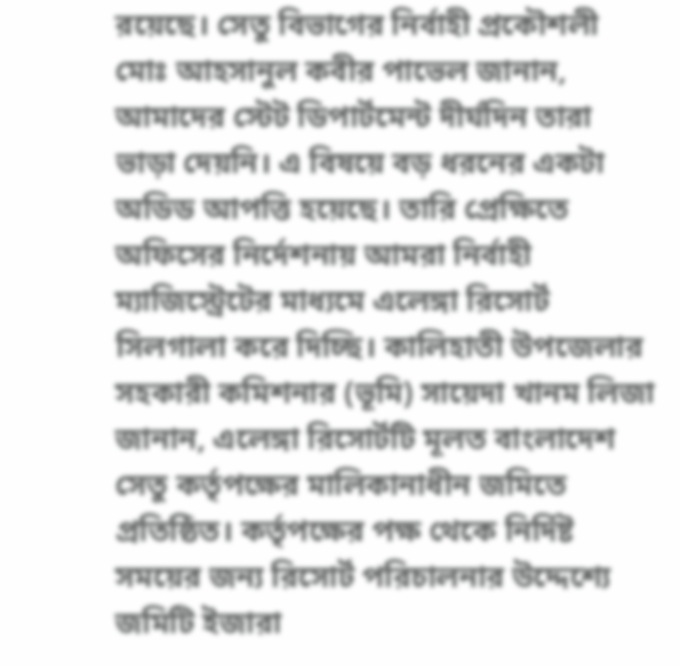রয়েছে। সেতু বিভাগের নির্বাহী প্রকৌশলী মোঃ আহসানুল কবীর পাভেল জানান, আমাদের স্টেট ডিপার্টমেন্ট দীর্ঘদিন তারা ভাড়া দেয়নি। এ বিষয়ে বড় ধরনের একটা অডিড আপত্তি হয়েছে। তারি প্রেক্ষিতে অফিসের নির্দেশনায় আমরা নির্বাহী ম্যাজিস্ট্রেটের মাধ্যমে এলেঙ্গা রিসোর্ট সিলগালা করে দিচ্ছি। কালিহাতী উপজেলার সহকারী কমিশনার (ভূমি) সায়েদা খানম লিজা জানান, এলেঙ্গা রিসোর্টটি মূলত বাংলাদেশ সেতু কর্তৃপক্ষের মালিকানাধীন জমিতে প্রতিষ্ঠিত। কর্তৃপক্ষের পক্ষ থেকে নির্দিষ্ট সময়ের জন্য রিসোর্ট পরিচালনার উদ্দেশ্যে জমিটি ইজারা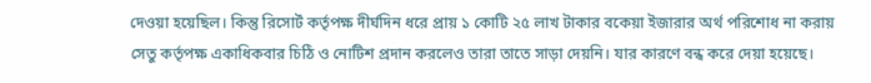দেওয়া হয়েছিল। কিন্তু রিসোর্ট কর্তৃপক্ষ দীর্ঘদিন ধরে প্রায় ১ কোটি ২৫ লাখ টাকার বকেয়া ইজারার অর্থ পরিশোধ না করায় সেতু কর্তৃপক্ষ একাধিকবার চিঠি ও নোটিশ প্রদান করলেও তারা তাতে সাড়া দেয়নি। যার কারণে বন্ধ করে দেয়া হয়েছে।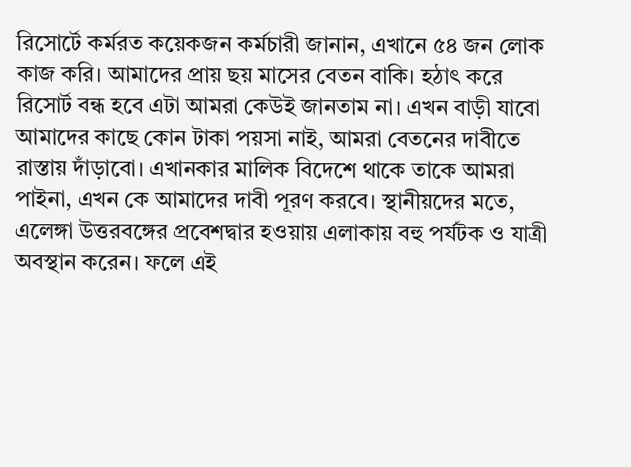রিসোর্টে কর্মরত কয়েকজন কর্মচারী জানান, এখানে ৫৪ জন লোক কাজ করি। আমাদের প্রায় ছয় মাসের বেতন বাকি। হঠাৎ করে রিসোর্ট বন্ধ হবে এটা আমরা কেউই জানতাম না। এখন বাড়ী যাবো আমাদের কাছে কোন টাকা পয়সা নাই, আমরা বেতনের দাবীতে রাস্তায় দাঁড়াবো। এখানকার মালিক বিদেশে থাকে তাকে আমরা পাইনা, এখন কে আমাদের দাবী পূরণ করবে। স্থানীয়দের মতে, এলেঙ্গা উত্তরবঙ্গের প্রবেশদ্বার হওয়ায় এলাকায় বহু পর্যটক ও যাত্রী অবস্থান করেন। ফলে এই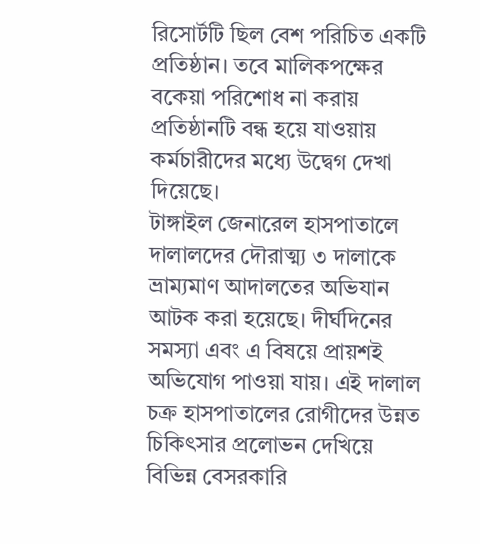রিসোর্টটি ছিল বেশ পরিচিত একটি প্রতিষ্ঠান। তবে মালিকপক্ষের বকেয়া পরিশোধ না করায় প্রতিষ্ঠানটি বন্ধ হয়ে যাওয়ায় কর্মচারীদের মধ্যে উদ্বেগ দেখা দিয়েছে।
টাঙ্গাইল জেনারেল হাসপাতালে দালালদের দৌরাত্ম্য ৩ দালাকে ভ্রাম্যমাণ আদালতের অভিযান আটক করা হয়েছে। দীর্ঘদিনের সমস্যা এবং এ বিষয়ে প্রায়শই অভিযোগ পাওয়া যায়। এই দালাল চক্র হাসপাতালের রোগীদের উন্নত চিকিৎসার প্রলোভন দেখিয়ে বিভিন্ন বেসরকারি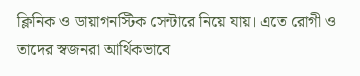ক্লিনিক ও ডায়াগনস্টিক সেন্টারে নিয়ে যায়। এতে রোগী ও তাদের স্বজনরা আর্থিকভাবে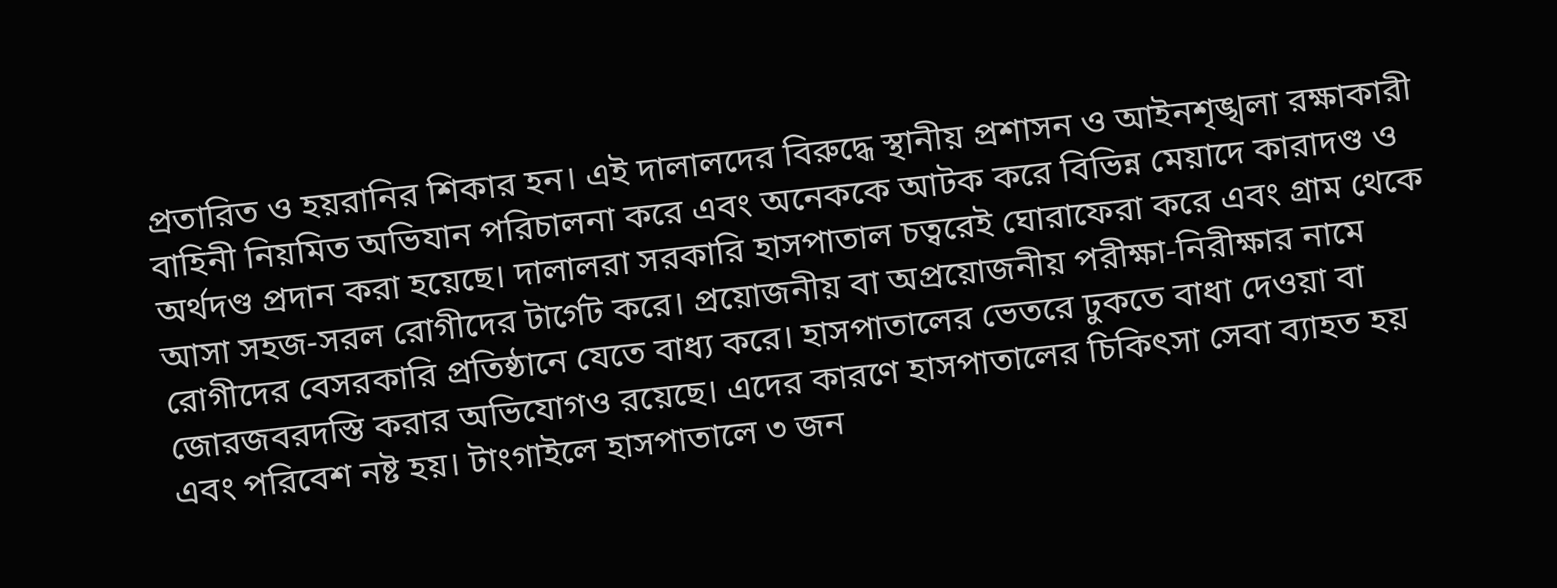প্রতারিত ও হয়রানির শিকার হন। এই দালালদের বিরুদ্ধে স্থানীয় প্রশাসন ও আইনশৃঙ্খলা রক্ষাকারী বাহিনী নিয়মিত অভিযান পরিচালনা করে এবং অনেককে আটক করে বিভিন্ন মেয়াদে কারাদণ্ড ও অর্থদণ্ড প্রদান করা হয়েছে। দালালরা সরকারি হাসপাতাল চত্বরেই ঘোরাফেরা করে এবং গ্রাম থেকে আসা সহজ-সরল রোগীদের টার্গেট করে। প্রয়োজনীয় বা অপ্রয়োজনীয় পরীক্ষা-নিরীক্ষার নামে রোগীদের বেসরকারি প্রতিষ্ঠানে যেতে বাধ্য করে। হাসপাতালের ভেতরে ঢুকতে বাধা দেওয়া বা জোরজবরদস্তি করার অভিযোগও রয়েছে। এদের কারণে হাসপাতালের চিকিৎসা সেবা ব্যাহত হয় এবং পরিবেশ নষ্ট হয়। টাংগাইলে হাসপাতালে ৩ জন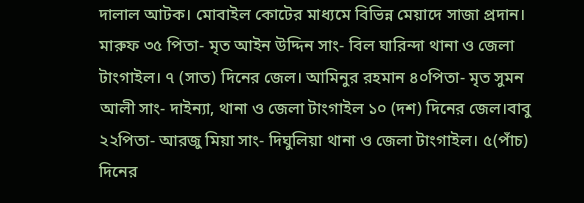দালাল আটক। মোবাইল কোটের মাধ্যমে বিভিন্ন মেয়াদে সাজা প্রদান। মারুফ ৩৫ পিতা- মৃত আইন উদ্দিন সাং- বিল ঘারিন্দা থানা ও জেলা টাংগাইল। ৭ (সাত) দিনের জেল। আমিনুর রহমান ৪০পিতা- মৃত সুমন আলী সাং- দাইন্যা, থানা ও জেলা টাংগাইল ১০ (দশ) দিনের জেল।বাবু ২২পিতা- আরজু মিয়া সাং- দিঘুলিয়া থানা ও জেলা টাংগাইল। ৫(পাঁচ) দিনের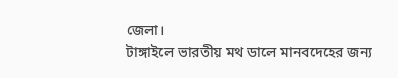জেলা।
টাঙ্গাইলে ভারতীয় মথ ডালে মানবদেহের জন্য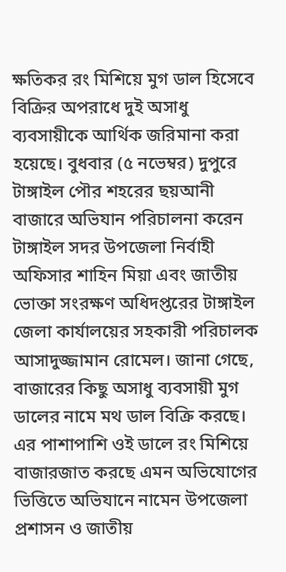ক্ষতিকর রং মিশিয়ে মুগ ডাল হিসেবে বিক্রির অপরাধে দুই অসাধু ব্যবসায়ীকে আর্থিক জরিমানা করা হয়েছে। বুধবার (৫ নভেম্বর) দুপুরে টাঙ্গাইল পৌর শহরের ছয়আনী বাজারে অভিযান পরিচালনা করেন টাঙ্গাইল সদর উপজেলা নির্বাহী অফিসার শাহিন মিয়া এবং জাতীয় ভোক্তা সংরক্ষণ অধিদপ্তরের টাঙ্গাইল জেলা কার্যালয়ের সহকারী পরিচালক আসাদুজ্জামান রোমেল। জানা গেছে, বাজারের কিছু অসাধু ব্যবসায়ী মুগ ডালের নামে মথ ডাল বিক্রি করছে। এর পাশাপাশি ওই ডালে রং মিশিয়ে বাজারজাত করছে এমন অভিযোগের ভিত্তিতে অভিযানে নামেন উপজেলা প্রশাসন ও জাতীয়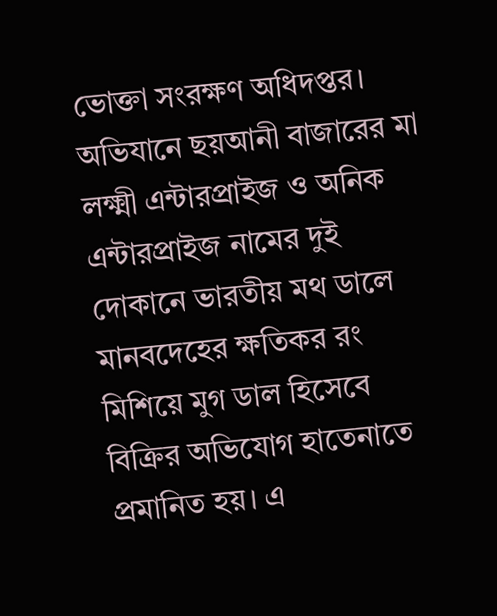ভোক্তা সংরক্ষণ অধিদপ্তর। অভিযানে ছয়আনী বাজারের মা লক্ষ্মী এন্টারপ্রাইজ ও অনিক এন্টারপ্রাইজ নামের দুই দোকানে ভারতীয় মথ ডালে মানবদেহের ক্ষতিকর রং মিশিয়ে মুগ ডাল হিসেবে বিক্রির অভিযোগ হাতেনাতে প্রমানিত হয়। এ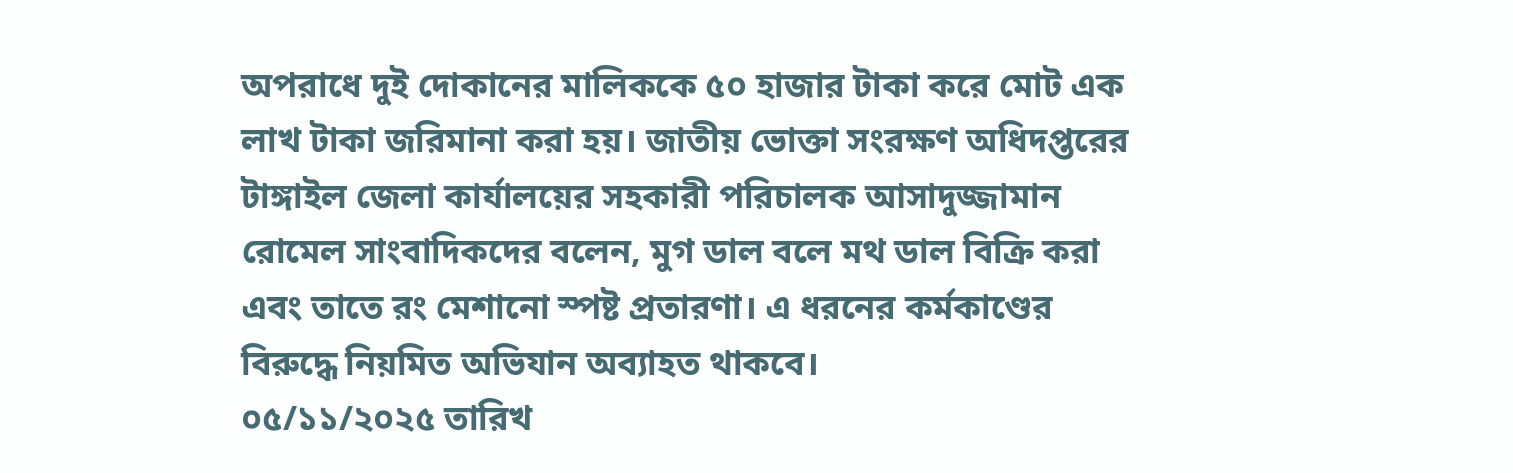অপরাধে দুই দোকানের মালিককে ৫০ হাজার টাকা করে মোট এক লাখ টাকা জরিমানা করা হয়। জাতীয় ভোক্তা সংরক্ষণ অধিদপ্তরের টাঙ্গাইল জেলা কার্যালয়ের সহকারী পরিচালক আসাদুজ্জামান রোমেল সাংবাদিকদের বলেন, মুগ ডাল বলে মথ ডাল বিক্রি করা এবং তাতে রং মেশানো স্পষ্ট প্রতারণা। এ ধরনের কর্মকাণ্ডের বিরুদ্ধে নিয়মিত অভিযান অব্যাহত থাকবে।
০৫/১১/২০২৫ তারিখ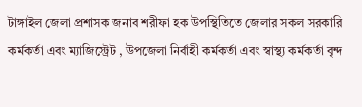টাঙ্গাইল জেলা প্রশাসক জনাব শরীফা হক উপস্থিতিতে জেলার সকল সরকারি কর্মকর্তা এবং ম্যাজিস্ট্রেট , উপজেলা নির্বাহী কর্মকর্তা এবং স্বাস্থ্য কর্মকর্তা বৃন্দ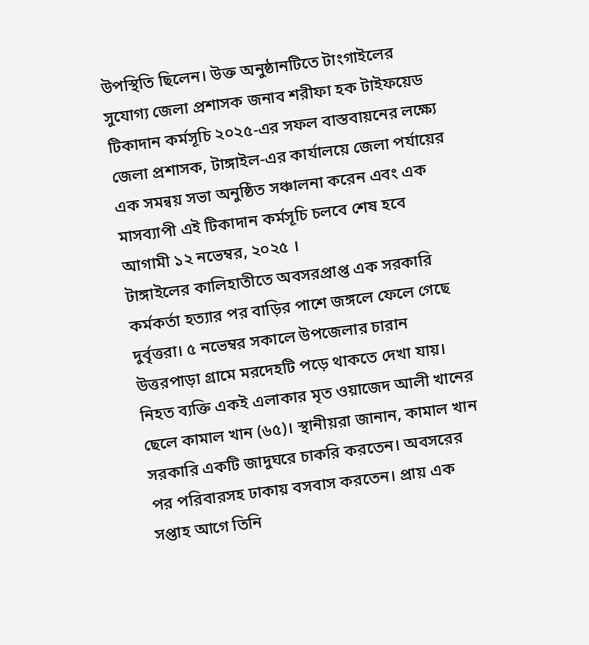উপস্থিতি ছিলেন। উক্ত অনুষ্ঠানটিতে টাংগাইলের সুযোগ্য জেলা প্রশাসক জনাব শরীফা হক টাইফয়েড টিকাদান কর্মসূচি ২০২৫-এর সফল বাস্তবায়নের লক্ষ্যে জেলা প্রশাসক, টাঙ্গাইল-এর কার্যালয়ে জেলা পর্যায়ের এক সমন্বয় সভা অনুষ্ঠিত সঞ্চালনা করেন এবং এক মাসব্যাপী এই টিকাদান কর্মসূচি চলবে শেষ হবে আগামী ১২ নভেম্বর, ২০২৫ ।
টাঙ্গাইলের কালিহাতীতে অবসরপ্রাপ্ত এক সরকারি কর্মকর্তা হত্যার পর বাড়ির পাশে জঙ্গলে ফেলে গেছে দুর্বৃত্তরা। ৫ নভেম্বর সকালে উপজেলার চারান উত্তরপাড়া গ্রামে মরদেহটি পড়ে থাকতে দেখা যায়। নিহত ব্যক্তি একই এলাকার মৃত ওয়াজেদ আলী খানের ছেলে কামাল খান (৬৫)। স্থানীয়রা জানান, কামাল খান সরকারি একটি জাদুঘরে চাকরি করতেন। অবসরের পর পরিবারসহ ঢাকায় বসবাস করতেন। প্রায় এক সপ্তাহ আগে তিনি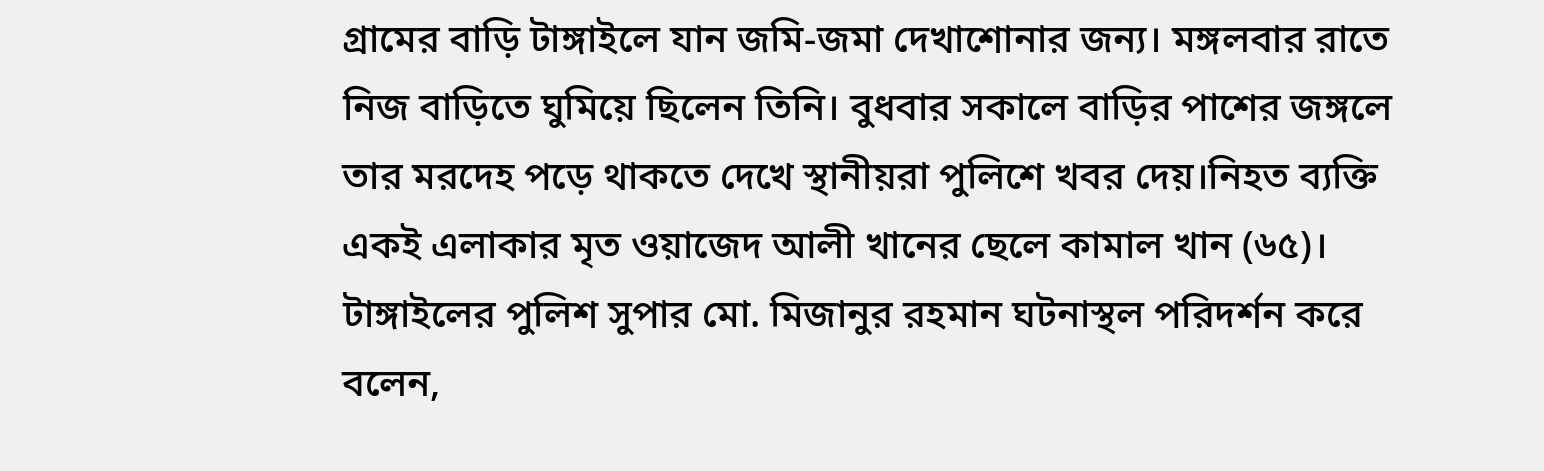গ্রামের বাড়ি টাঙ্গাইলে যান জমি-জমা দেখাশোনার জন্য। মঙ্গলবার রাতে নিজ বাড়িতে ঘুমিয়ে ছিলেন তিনি। বুধবার সকালে বাড়ির পাশের জঙ্গলে তার মরদেহ পড়ে থাকতে দেখে স্থানীয়রা পুলিশে খবর দেয়।নিহত ব্যক্তি একই এলাকার মৃত ওয়াজেদ আলী খানের ছেলে কামাল খান (৬৫)। টাঙ্গাইলের পুলিশ সুপার মো. মিজানুর রহমান ঘটনাস্থল পরিদর্শন করে বলেন,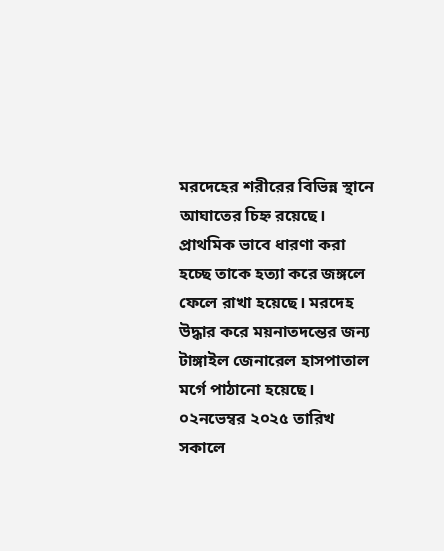মরদেহের শরীরের বিভিন্ন স্থানে আঘাতের চিহ্ন রয়েছে। প্রাথমিক ভাবে ধারণা করা হচ্ছে তাকে হত্যা করে জঙ্গলে ফেলে রাখা হয়েছে। মরদেহ উদ্ধার করে ময়নাতদন্তের জন্য টাঙ্গাইল জেনারেল হাসপাতাল মর্গে পাঠানো হয়েছে।
০২নভেম্বর ২০২৫ তারিখ সকালে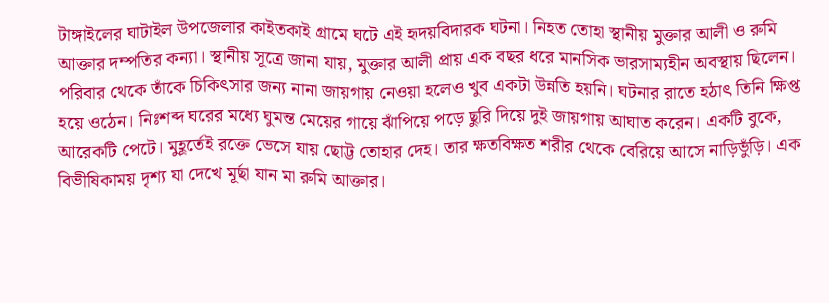টাঙ্গাইলের ঘাটাইল উপজেলার কাইতকাই গ্রামে ঘটে এই হৃদয়বিদারক ঘটনা। নিহত তোহা স্থানীয় মুক্তার আলী ও রুমি আক্তার দম্পতির কন্যা। স্থানীয় সূত্রে জানা যায়, মুক্তার আলী প্রায় এক বছর ধরে মানসিক ভারসাম্যহীন অবস্থায় ছিলেন। পরিবার থেকে তাঁকে চিকিৎসার জন্য নানা জায়গায় নেওয়া হলেও খুব একটা উন্নতি হয়নি। ঘটনার রাতে হঠাৎ তিনি ক্ষিপ্ত হয়ে ওঠেন। নিঃশব্দ ঘরের মধ্যে ঘুমন্ত মেয়ের গায়ে ঝাঁপিয়ে পড়ে ছুরি দিয়ে দুই জায়গায় আঘাত করেন। একটি বুকে, আরেকটি পেটে। মুহূর্তেই রক্তে ভেসে যায় ছোট্ট তোহার দেহ। তার ক্ষতবিক্ষত শরীর থেকে বেরিয়ে আসে নাড়িভুঁড়ি। এক বিভীষিকাময় দৃশ্য যা দেখে মূর্ছা যান মা রুমি আক্তার।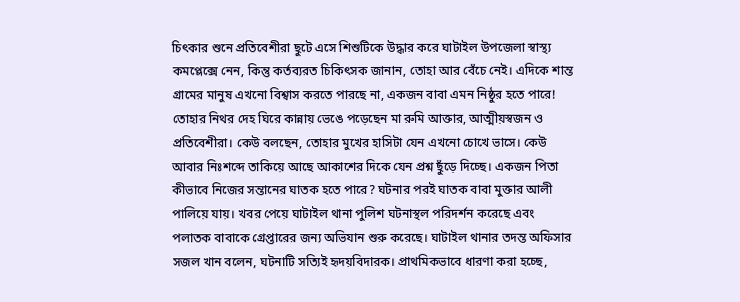চিৎকার শুনে প্রতিবেশীরা ছুটে এসে শিশুটিকে উদ্ধার করে ঘাটাইল উপজেলা স্বাস্থ্য কমপ্লেক্সে নেন, কিন্তু কর্তব্যরত চিকিৎসক জানান, তোহা আর বেঁচে নেই। এদিকে শান্ত গ্রামের মানুষ এখনো বিশ্বাস করতে পারছে না, একজন বাবা এমন নিষ্ঠুর হতে পারে! তোহার নিথর দেহ ঘিরে কান্নায় ভেঙে পড়েছেন মা রুমি আক্তার, আত্মীয়স্বজন ও প্রতিবেশীরা। কেউ বলছেন, তোহার মুখের হাসিটা যেন এখনো চোখে ভাসে। কেউ আবার নিঃশব্দে তাকিয়ে আছে আকাশের দিকে যেন প্রশ্ন ছুঁড়ে দিচ্ছে। একজন পিতা কীভাবে নিজের সন্তানের ঘাতক হতে পারে? ঘটনার পরই ঘাতক বাবা মুক্তার আলী পালিয়ে যায়। খবর পেয়ে ঘাটাইল থানা পুলিশ ঘটনাস্থল পরিদর্শন করেছে এবং পলাতক বাবাকে গ্রেপ্তারের জন্য অভিযান শুরু করেছে। ঘাটাইল থানার তদন্ত অফিসার সজল খান বলেন, ঘটনাটি সত্যিই হৃদয়বিদারক। প্রাথমিকভাবে ধারণা করা হচ্ছে,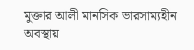মুক্তার আলী মানসিক ভারসাম্যহীন অবস্থায়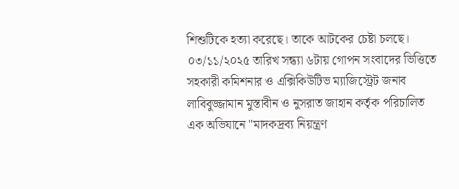শিশুটিকে হত্যা করেছে। তাকে আটকের চেষ্টা চলছে।
০৩/১১/২০২৫ তারিখ সন্ধ্যা ৬টায় গোপন সংবাদের ভিত্তিতে সহকারী কমিশনার ও এক্সিকিউটিভ ম্যাজিস্ট্রেট জনাব লাবিবুজ্জামান মুস্তাবীন ও নুসরাত জাহান কর্তৃক পরিচালিত এক অভিযানে "মাদকদ্রব্য নিয়ন্ত্রণ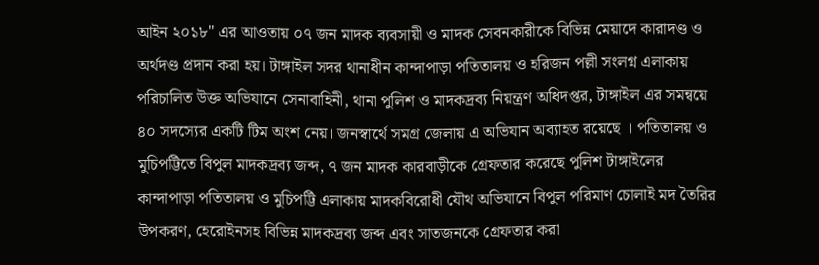আইন ২০১৮" এর আওতায় ০৭ জন মাদক ব্যবসায়ী ও মাদক সেবনকারীকে বিভিন্ন মেয়াদে কারাদণ্ড ও অর্থদণ্ড প্রদান করা হয়। টাঙ্গাইল সদর থানাধীন কান্দাপাড়া পতিতালয় ও হরিজন পল্লী সংলগ্ন এলাকায় পরিচালিত উক্ত অভিযানে সেনাবাহিনী, থানা পুলিশ ও মাদকদ্রব্য নিয়ন্ত্রণ অধিদপ্তর, টাঙ্গাইল এর সমন্বয়ে ৪০ সদস্যের একটি টিম অংশ নেয়। জনস্বার্থে সমগ্র জেলায় এ অভিযান অব্যাহত রয়েছে । পতিতালয় ও মুচিপট্টিতে বিপুল মাদকদ্রব্য জব্দ, ৭ জন মাদক কারবাড়ীকে গ্রেফতার করেছে পুলিশ টাঙ্গাইলের কান্দাপাড়া পতিতালয় ও মুচিপট্টি এলাকায় মাদকবিরোধী যৌথ অভিযানে বিপুল পরিমাণ চোলাই মদ তৈরির উপকরণ, হেরোইনসহ বিভিন্ন মাদকদ্রব্য জব্দ এবং সাতজনকে গ্রেফতার করা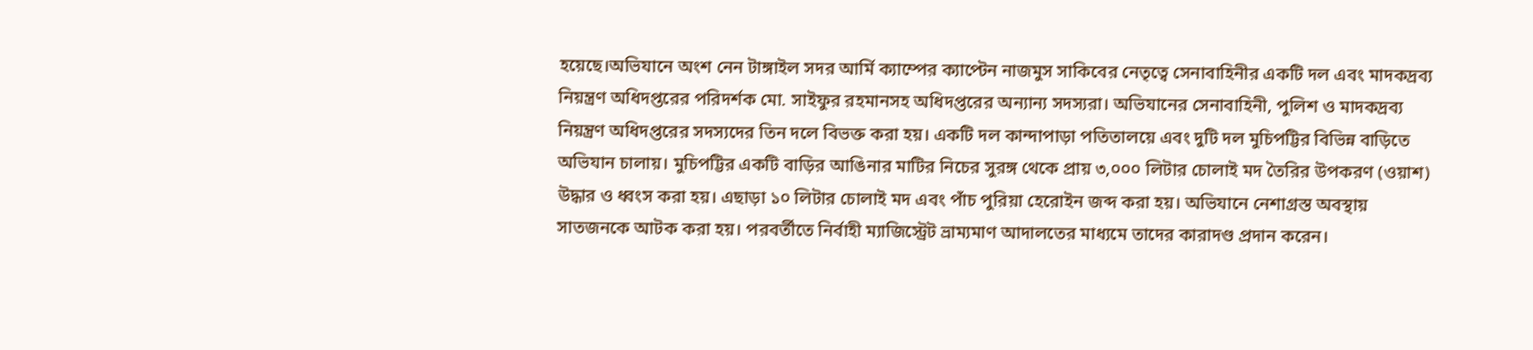হয়েছে।অভিযানে অংশ নেন টাঙ্গাইল সদর আর্মি ক্যাম্পের ক্যাপ্টেন নাজমুস সাকিবের নেতৃত্বে সেনাবাহিনীর একটি দল এবং মাদকদ্রব্য নিয়ন্ত্রণ অধিদপ্তরের পরিদর্শক মো. সাইফুর রহমানসহ অধিদপ্তরের অন্যান্য সদস্যরা। অভিযানের সেনাবাহিনী, পুলিশ ও মাদকদ্রব্য নিয়ন্ত্রণ অধিদপ্তরের সদস্যদের তিন দলে বিভক্ত করা হয়। একটি দল কান্দাপাড়া পতিতালয়ে এবং দুটি দল মুচিপট্টির বিভিন্ন বাড়িতে অভিযান চালায়। মুচিপট্টির একটি বাড়ির আঙিনার মাটির নিচের সুরঙ্গ থেকে প্রায় ৩,০০০ লিটার চোলাই মদ তৈরির উপকরণ (ওয়াশ) উদ্ধার ও ধ্বংস করা হয়। এছাড়া ১০ লিটার চোলাই মদ এবং পাঁচ পুরিয়া হেরোইন জব্দ করা হয়। অভিযানে নেশাগ্রস্ত অবস্থায় সাতজনকে আটক করা হয়। পরবর্তীতে নির্বাহী ম্যাজিস্ট্রেট ভ্রাম্যমাণ আদালতের মাধ্যমে তাদের কারাদণ্ড প্রদান করেন।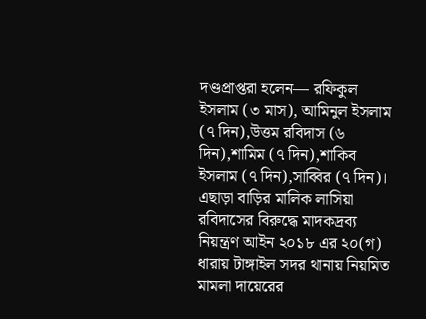দণ্ডপ্রাপ্তরা হলেন— রফিকুল ইসলাম (৩ মাস), আমিনুল ইসলাম (৭ দিন),উত্তম রবিদাস (৬ দিন),শামিম (৭ দিন),শাকিব ইসলাম (৭ দিন),সাব্বির (৭ দিন)। এছাড়া বাড়ির মালিক লাসিয়া রবিদাসের বিরুদ্ধে মাদকদ্রব্য নিয়ন্ত্রণ আইন ২০১৮ এর ২০(গ) ধারায় টাঙ্গাইল সদর থানায় নিয়মিত মামলা দায়েরের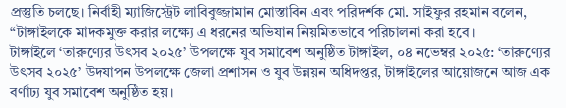প্রস্তুতি চলছে। নির্বাহী ম্যাজিস্ট্রেট লাবিবুজ্জামান মোস্তাবিন এবং পরিদর্শক মো. সাইফুর রহমান বলেন, “টাঙ্গাইলকে মাদকমুক্ত করার লক্ষ্যে এ ধরনের অভিযান নিয়মিতভাবে পরিচালনা করা হবে।
টাঙ্গাইলে ‘তারুণ্যের উৎসব ২০২৫’ উপলক্ষে যুব সমাবেশ অনুষ্ঠিত টাঙ্গাইল, ০৪ নভেম্বর ২০২৫: ‘তারুণ্যের উৎসব ২০২৫’ উদযাপন উপলক্ষে জেলা প্রশাসন ও যুব উন্নয়ন অধিদপ্তর, টাঙ্গাইলের আয়োজনে আজ এক বর্ণাঢ্য যুব সমাবেশ অনুষ্ঠিত হয়।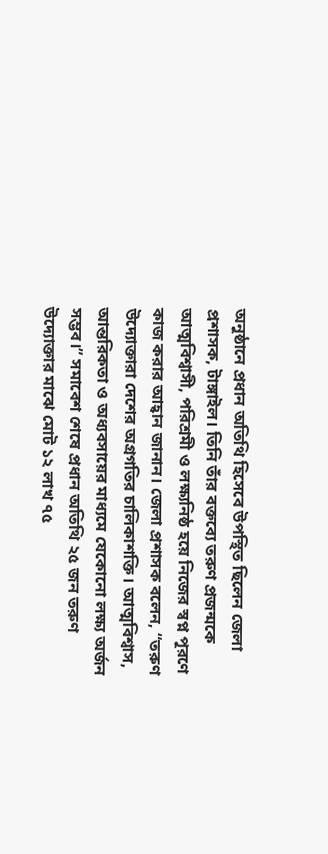অনুষ্ঠানে প্রধান অতিথি হিসেবে উপস্থিত ছিলেন জেলা প্রশাসক, টাঙ্গাইল। তিনি তাঁর বক্তব্যে তরুণ প্রজন্মকে আত্মবিশ্বাসী, পরিশ্রমী ও লক্ষ্যনিষ্ঠ হয়ে নিজের স্বপ্ন পূরণে কাজ করার আহ্বান জানান। জেলা প্রশাসক বলেন, “তরুণ উদ্যোক্তারা দেশের অগ্রগতির চালিকাশক্তি। আত্মবিশ্বাস, আন্তরিকতা ও অধ্যবসায়ের মাধ্যমে যেকোনো লক্ষ্য অর্জন সম্ভব।” সমাবেশ শেষে প্রধান অতিথি ২৫ জন তরুণ উদ্যোক্তার মাঝে মোট ১২ লাখ ৭৫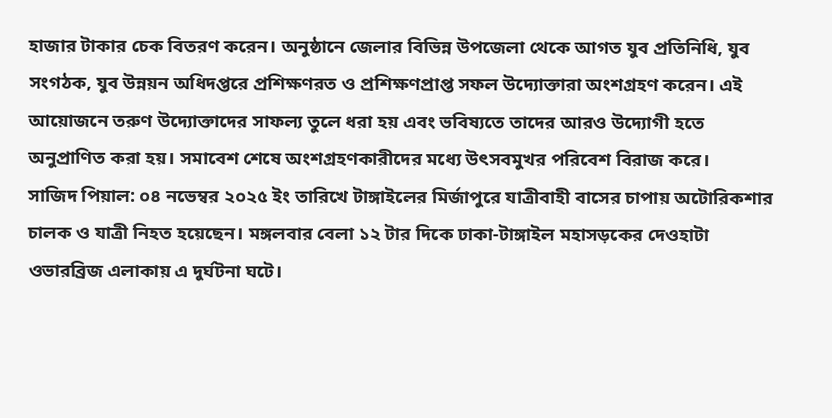হাজার টাকার চেক বিতরণ করেন। অনুষ্ঠানে জেলার বিভিন্ন উপজেলা থেকে আগত যুব প্রতিনিধি, যুব সংগঠক, যুব উন্নয়ন অধিদপ্তরে প্রশিক্ষণরত ও প্রশিক্ষণপ্রাপ্ত সফল উদ্যোক্তারা অংশগ্রহণ করেন। এই আয়োজনে তরুণ উদ্যোক্তাদের সাফল্য তুলে ধরা হয় এবং ভবিষ্যতে তাদের আরও উদ্যোগী হতে অনুপ্রাণিত করা হয়। সমাবেশ শেষে অংশগ্রহণকারীদের মধ্যে উৎসবমুখর পরিবেশ বিরাজ করে।
সাজিদ পিয়াল: ০৪ নভেম্বর ২০২৫ ইং তারিখে টাঙ্গাইলের মির্জাপুরে যাত্রীবাহী বাসের চাপায় অটোরিকশার চালক ও যাত্রী নিহত হয়েছেন। মঙ্গলবার বেলা ১২ টার দিকে ঢাকা-টাঙ্গাইল মহাসড়কের দেওহাটা ওভারব্রিজ এলাকায় এ দুর্ঘটনা ঘটে।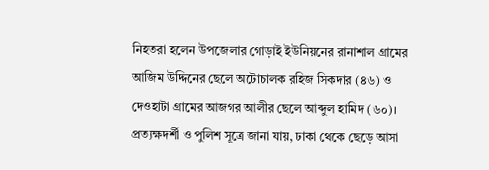নিহতরা হলেন উপজেলার গোড়াই ইউনিয়নের রানাশাল গ্রামের আজিম উদ্দিনের ছেলে অটোচালক রহিজ সিকদার (৪৬) ও দেওহাটা গ্রামের আজগর আলীর ছেলে আব্দুল হামিদ (৬০)। প্রত্যক্ষদর্শী ও পুলিশ সূত্রে জানা যায়, ঢাকা থেকে ছেড়ে আসা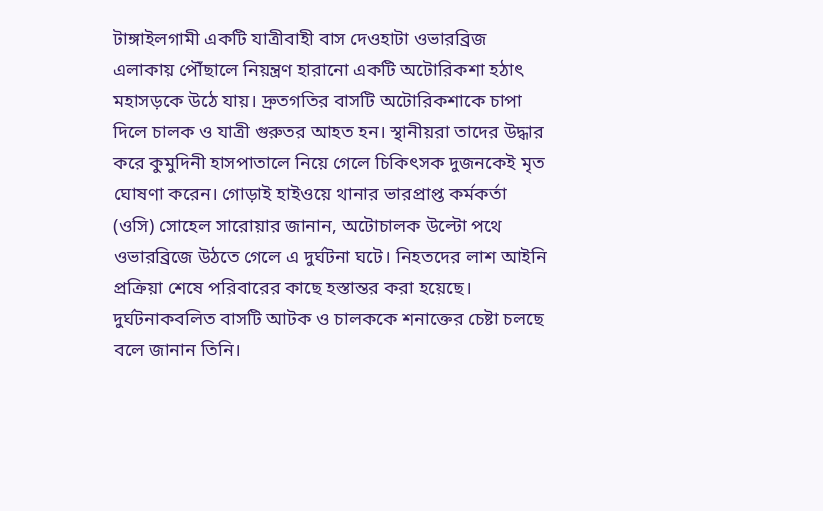টাঙ্গাইলগামী একটি যাত্রীবাহী বাস দেওহাটা ওভারব্রিজ এলাকায় পৌঁছালে নিয়ন্ত্রণ হারানো একটি অটোরিকশা হঠাৎ মহাসড়কে উঠে যায়। দ্রুতগতির বাসটি অটোরিকশাকে চাপা দিলে চালক ও যাত্রী গুরুতর আহত হন। স্থানীয়রা তাদের উদ্ধার করে কুমুদিনী হাসপাতালে নিয়ে গেলে চিকিৎসক দুজনকেই মৃত ঘোষণা করেন। গোড়াই হাইওয়ে থানার ভারপ্রাপ্ত কর্মকর্তা (ওসি) সোহেল সারোয়ার জানান, অটোচালক উল্টো পথে ওভারব্রিজে উঠতে গেলে এ দুর্ঘটনা ঘটে। নিহতদের লাশ আইনি প্রক্রিয়া শেষে পরিবারের কাছে হস্তান্তর করা হয়েছে। দুর্ঘটনাকবলিত বাসটি আটক ও চালককে শনাক্তের চেষ্টা চলছে বলে জানান তিনি।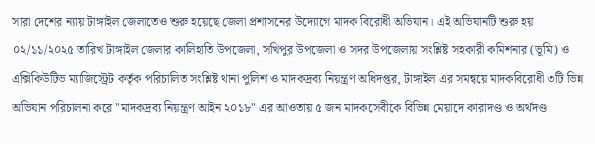সারা দেশের ন্যায় টাঙ্গাইল জেলাতেও শুরু হয়েছে জেলা প্রশাসনের উদ্যোগে মাদক বিরোধী অভিযান। এই অভিযানটি শুরু হয় ০২/১১/২০২৫ তারিখ টাঙ্গাইল জেলার কালিহাতি উপজেলা, সখিপুর উপজেলা ও সদর উপজেলায় সংশ্লিষ্ট সহকারী কমিশনার (ভূমি) ও এক্সিকিউটিভ ম্যাজিস্ট্রেট কর্তৃক পরিচালিত সংশ্লিষ্ট থানা পুলিশ ও মাদকদ্রব্য নিয়ন্ত্রণ অধিদপ্তর, টাঙ্গাইল এর সমন্বয়ে মাদকবিরোধী ৩টি ভিন্ন অভিযান পরিচালনা করে "মাদকদ্রব্য নিয়ন্ত্রণ আইন ২০১৮" এর আওতায় ৫ জন মাদকসেবীকে বিভিন্ন মেয়াদে কারাদণ্ড ও অর্থদণ্ড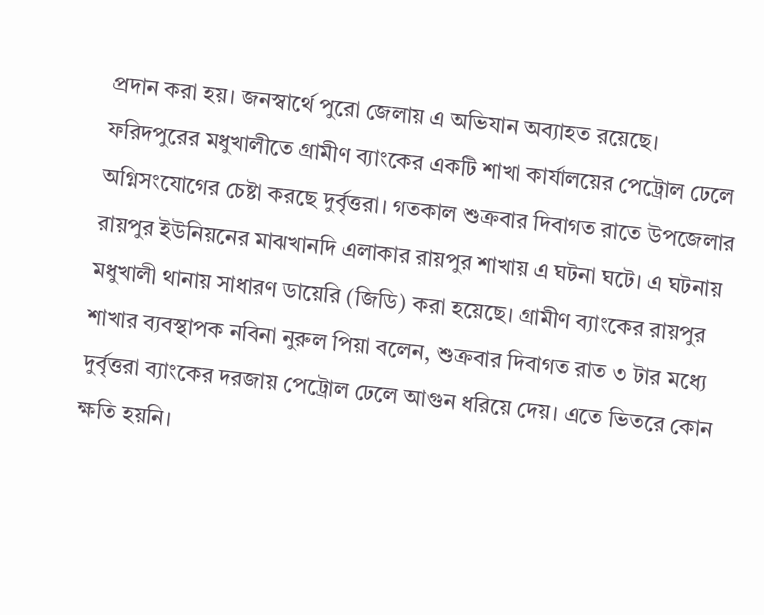প্রদান করা হয়। জনস্বার্থে পুরো জেলায় এ অভিযান অব্যাহত রয়েছে।
ফরিদপুরের মধুখালীতে গ্রামীণ ব্যাংকের একটি শাখা কার্যালয়ের পেট্রোল ঢেলে অগ্নিসংযোগের চেষ্টা করছে দুর্বৃত্তরা। গতকাল শুক্রবার দিবাগত রাতে উপজেলার রায়পুর ইউনিয়নের মাঝখানদি এলাকার রায়পুর শাখায় এ ঘটনা ঘটে। এ ঘটনায় মধুখালী থানায় সাধারণ ডায়েরি (জিডি) করা হয়েছে। গ্রামীণ ব্যাংকের রায়পুর শাখার ব্যবস্থাপক নবিনা নুরুল পিয়া বলেন, শুক্রবার দিবাগত রাত ৩ টার মধ্যে দুর্বৃত্তরা ব্যাংকের দরজায় পেট্রোল ঢেলে আগুন ধরিয়ে দেয়। এতে ভিতরে কোন ক্ষতি হয়নি।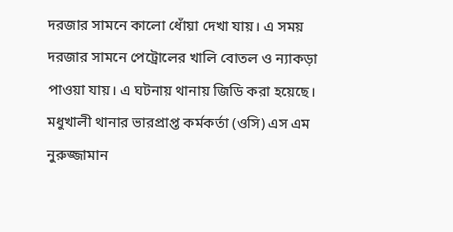দরজার সামনে কালো ধোঁয়া দেখা যায়। এ সময় দরজার সামনে পেট্রোলের খালি বোতল ও ন্যাকড়া পাওয়া যায়। এ ঘটনায় থানায় জিডি করা হয়েছে। মধুখালী থানার ভারপ্রাপ্ত কর্মকর্তা (ওসি) এস এম নুরুজ্জামান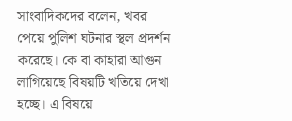সাংবাদিকদের বলেন, খবর পেয়ে পুলিশ ঘটনার স্থল প্রদর্শন করেছে। কে বা কাহারা আগুন লাগিয়েছে বিষয়টি খতিয়ে দেখা হচ্ছে। এ বিষয়ে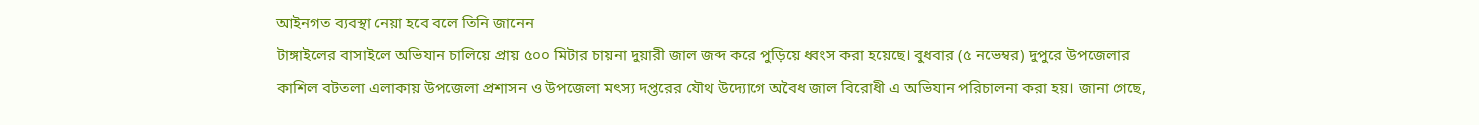আইনগত ব্যবস্থা নেয়া হবে বলে তিনি জানেন
টাঙ্গাইলের বাসাইলে অভিযান চালিয়ে প্রায় ৫০০ মিটার চায়না দুয়ারী জাল জব্দ করে পুড়িয়ে ধ্বংস করা হয়েছে। বুধবার (৫ নভেম্বর) দুপুরে উপজেলার কাশিল বটতলা এলাকায় উপজেলা প্রশাসন ও উপজেলা মৎস্য দপ্তরের যৌথ উদ্যোগে অবৈধ জাল বিরোধী এ অভিযান পরিচালনা করা হয়। জানা গেছে,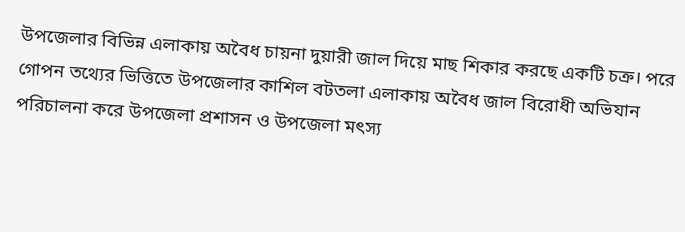উপজেলার বিভিন্ন এলাকায় অবৈধ চায়না দুয়ারী জাল দিয়ে মাছ শিকার করছে একটি চক্র। পরে গোপন তথ্যের ভিত্তিতে উপজেলার কাশিল বটতলা এলাকায় অবৈধ জাল বিরোধী অভিযান পরিচালনা করে উপজেলা প্রশাসন ও উপজেলা মৎস্য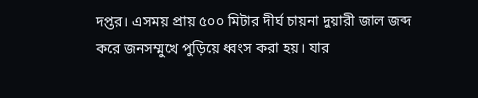দপ্তর। এসময় প্রায় ৫০০ মিটার দীর্ঘ চায়না দুয়ারী জাল জব্দ করে জনসম্মুখে পুড়িয়ে ধ্বংস করা হয়। যার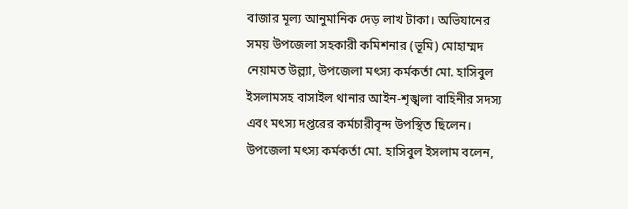বাজার মূল্য আনুমানিক দেড় লাখ টাকা। অভিযানের সময় উপজেলা সহকারী কমিশনার (ভূমি) মোহাম্মদ নেয়ামত উল্ল্যা, উপজেলা মৎস্য কর্মকর্তা মো. হাসিবুল ইসলামসহ বাসাইল থানার আইন-শৃঙ্খলা বাহিনীর সদস্য এবং মৎস্য দপ্তরের কর্মচারীবৃন্দ উপস্থিত ছিলেন। উপজেলা মৎস্য কর্মকর্তা মো. হাসিবুল ইসলাম বলেন,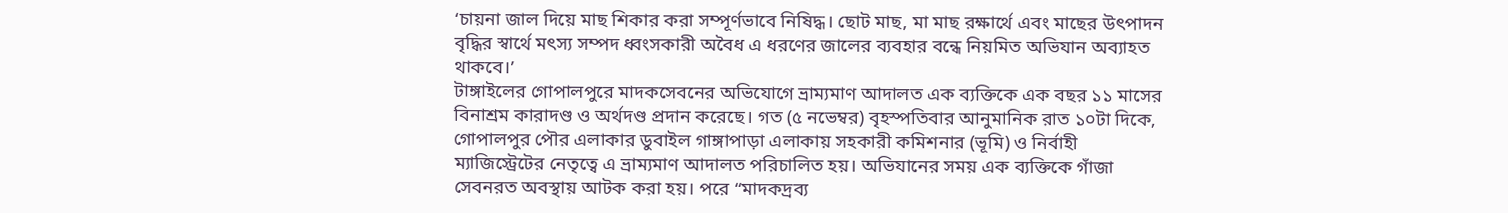‘চায়না জাল দিয়ে মাছ শিকার করা সম্পূর্ণভাবে নিষিদ্ধ। ছোট মাছ, মা মাছ রক্ষার্থে এবং মাছের উৎপাদন বৃদ্ধির স্বার্থে মৎস্য সম্পদ ধ্বংসকারী অবৈধ এ ধরণের জালের ব্যবহার বন্ধে নিয়মিত অভিযান অব্যাহত থাকবে।’
টাঙ্গাইলের গোপালপুরে মাদকসেবনের অভিযোগে ভ্রাম্যমাণ আদালত এক ব্যক্তিকে এক বছর ১১ মাসের বিনাশ্রম কারাদণ্ড ও অর্থদণ্ড প্রদান করেছে। গত (৫ নভেম্বর) বৃহস্পতিবার আনুমানিক রাত ১০টা দিকে, গোপালপুর পৌর এলাকার ডুবাইল গাঙ্গাপাড়া এলাকায় সহকারী কমিশনার (ভূমি) ও নির্বাহী ম্যাজিস্ট্রেটের নেতৃত্বে এ ভ্রাম্যমাণ আদালত পরিচালিত হয়। অভিযানের সময় এক ব্যক্তিকে গাঁজা সেবনরত অবস্থায় আটক করা হয়। পরে “মাদকদ্রব্য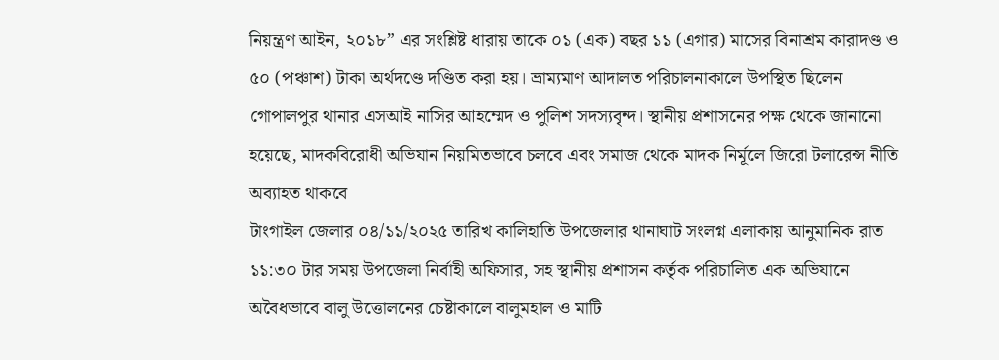নিয়ন্ত্রণ আইন, ২০১৮” এর সংশ্লিষ্ট ধারায় তাকে ০১ (এক) বছর ১১ (এগার) মাসের বিনাশ্রম কারাদণ্ড ও ৫০ (পঞ্চাশ) টাকা অর্থদণ্ডে দণ্ডিত করা হয়। ভ্রাম্যমাণ আদালত পরিচালনাকালে উপস্থিত ছিলেন গোপালপুর থানার এসআই নাসির আহম্মেদ ও পুলিশ সদস্যবৃন্দ। স্থানীয় প্রশাসনের পক্ষ থেকে জানানো হয়েছে, মাদকবিরোধী অভিযান নিয়মিতভাবে চলবে এবং সমাজ থেকে মাদক নির্মূলে জিরো টলারেন্স নীতি অব্যাহত থাকবে
টাংগাইল জেলার ০৪/১১/২০২৫ তারিখ কালিহাতি উপজেলার থানাঘাট সংলগ্ন এলাকায় আনুমানিক রাত ১১:৩০ টার সময় উপজেলা নির্বাহী অফিসার, সহ স্থানীয় প্রশাসন কর্তৃক পরিচালিত এক অভিযানে অবৈধভাবে বালু উত্তোলনের চেষ্টাকালে বালুমহাল ও মাটি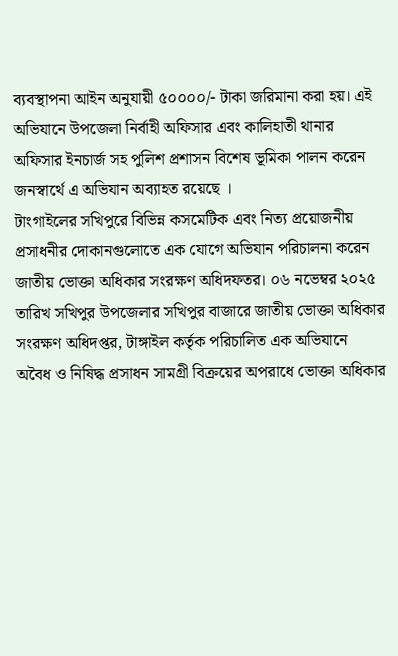ব্যবস্থাপনা আইন অনুযায়ী ৫০০০০/- টাকা জরিমানা করা হয়। এই অভিযানে উপজেলা নির্বাহী অফিসার এবং কালিহাতী থানার অফিসার ইনচার্জ সহ পুলিশ প্রশাসন বিশেষ ভূমিকা পালন করেন জনস্বার্থে এ অভিযান অব্যাহত রয়েছে ।
টাংগাইলের সখিপুরে বিভিন্ন কসমেটিক এবং নিত্য প্রয়োজনীয় প্রসাধনীর দোকানগুলোতে এক যোগে অভিযান পরিচালনা করেন জাতীয় ভোক্তা অধিকার সংরক্ষণ অধিদফতর। ০৬ নভেম্বর ২০২৫ তারিখ সখিপুর উপজেলার সখিপুর বাজারে জাতীয় ভোক্তা অধিকার সংরক্ষণ অধিদপ্তর, টাঙ্গাইল কর্তৃক পরিচালিত এক অভিযানে অবৈধ ও নিষিদ্ধ প্রসাধন সামগ্রী বিক্রয়ের অপরাধে ভোক্তা অধিকার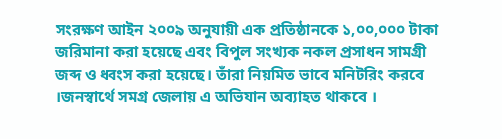সংরক্ষণ আইন ২০০৯ অনুযায়ী এক প্রতিষ্ঠানকে ১,০০,০০০ টাকা জরিমানা করা হয়েছে এবং বিপুল সংখ্যক নকল প্রসাধন সামগ্রী জব্দ ও ধ্বংস করা হয়েছে। তাঁরা নিয়মিত ভাবে মনিটরিং করবে ।জনস্বার্থে সমগ্র জেলায় এ অভিযান অব্যাহত থাকবে ।